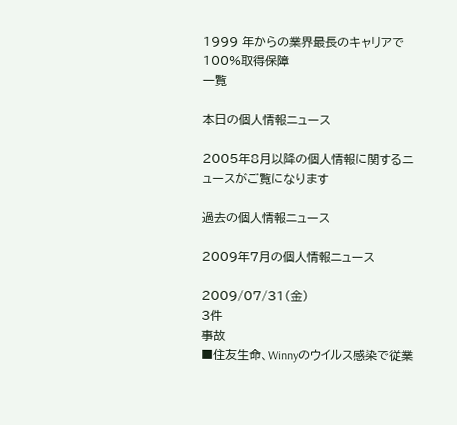1999 年からの業界最長のキャリアで100%取得保障
一覧

本日の個人情報ニュース

2005年8月以降の個人情報に関するニュースがご覧になります

過去の個人情報ニュース

2009年7月の個人情報ニュース

2009/07/31(金)
3件
事故
■住友生命、Winnyのウイルス感染で従業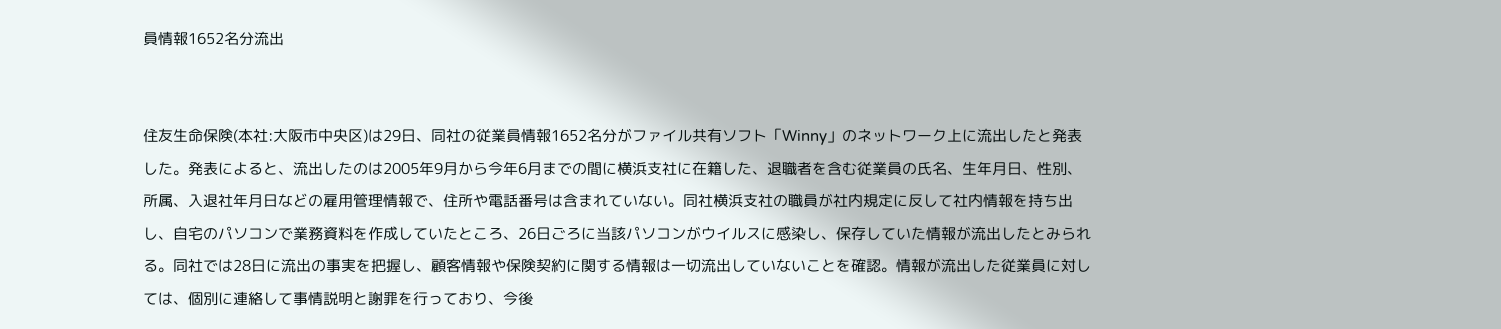員情報1652名分流出


住友生命保険(本社:大阪市中央区)は29日、同社の従業員情報1652名分がファイル共有ソフト「Winny」のネットワーク上に流出したと発表した。発表によると、流出したのは2005年9月から今年6月までの間に横浜支社に在籍した、退職者を含む従業員の氏名、生年月日、性別、所属、入退社年月日などの雇用管理情報で、住所や電話番号は含まれていない。同社横浜支社の職員が社内規定に反して社内情報を持ち出し、自宅のパソコンで業務資料を作成していたところ、26日ごろに当該パソコンがウイルスに感染し、保存していた情報が流出したとみられる。同社では28日に流出の事実を把握し、顧客情報や保険契約に関する情報は一切流出していないことを確認。情報が流出した従業員に対しては、個別に連絡して事情説明と謝罪を行っており、今後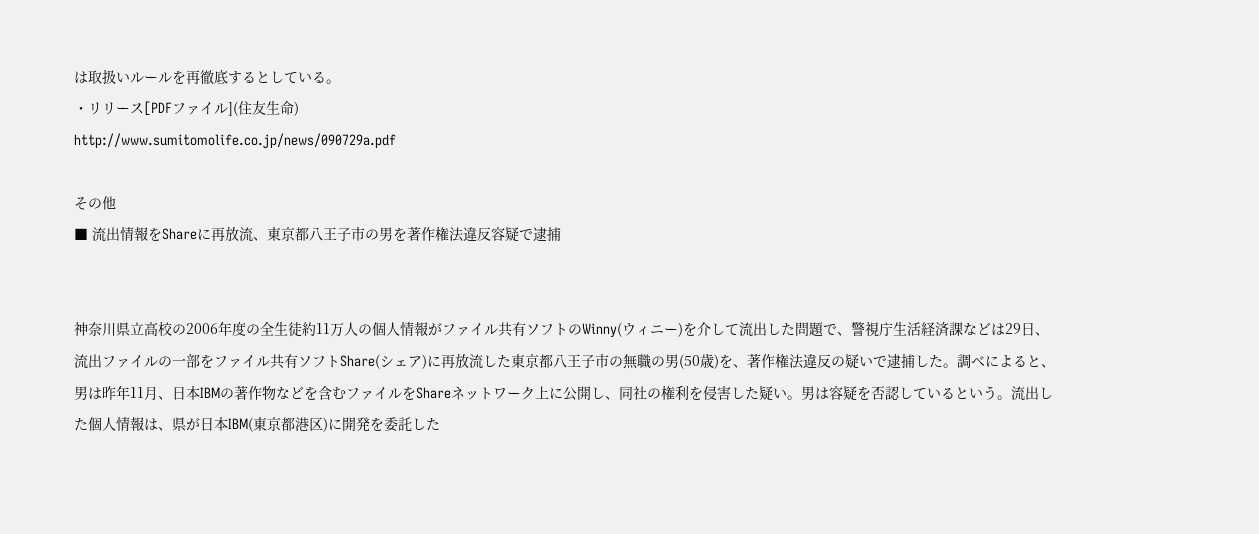は取扱いルールを再徹底するとしている。
・リリース[PDFファイル](住友生命)
http://www.sumitomolife.co.jp/news/090729a.pdf

その他
■ 流出情報をShareに再放流、東京都八王子市の男を著作権法違反容疑で逮捕


神奈川県立高校の2006年度の全生徒約11万人の個人情報がファイル共有ソフトのWinny(ウィニー)を介して流出した問題で、警視庁生活経済課などは29日、流出ファイルの一部をファイル共有ソフトShare(シェア)に再放流した東京都八王子市の無職の男(50歳)を、著作権法違反の疑いで逮捕した。調べによると、男は昨年11月、日本IBMの著作物などを含むファイルをShareネットワーク上に公開し、同社の権利を侵害した疑い。男は容疑を否認しているという。流出した個人情報は、県が日本IBM(東京都港区)に開発を委託した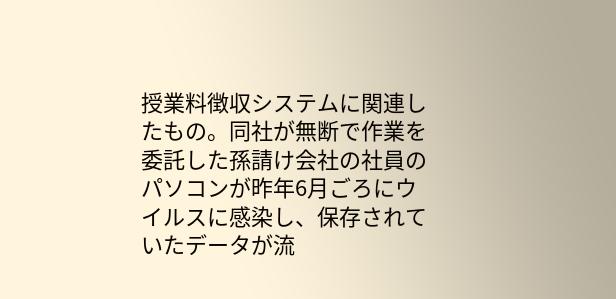授業料徴収システムに関連したもの。同社が無断で作業を委託した孫請け会社の社員のパソコンが昨年6月ごろにウイルスに感染し、保存されていたデータが流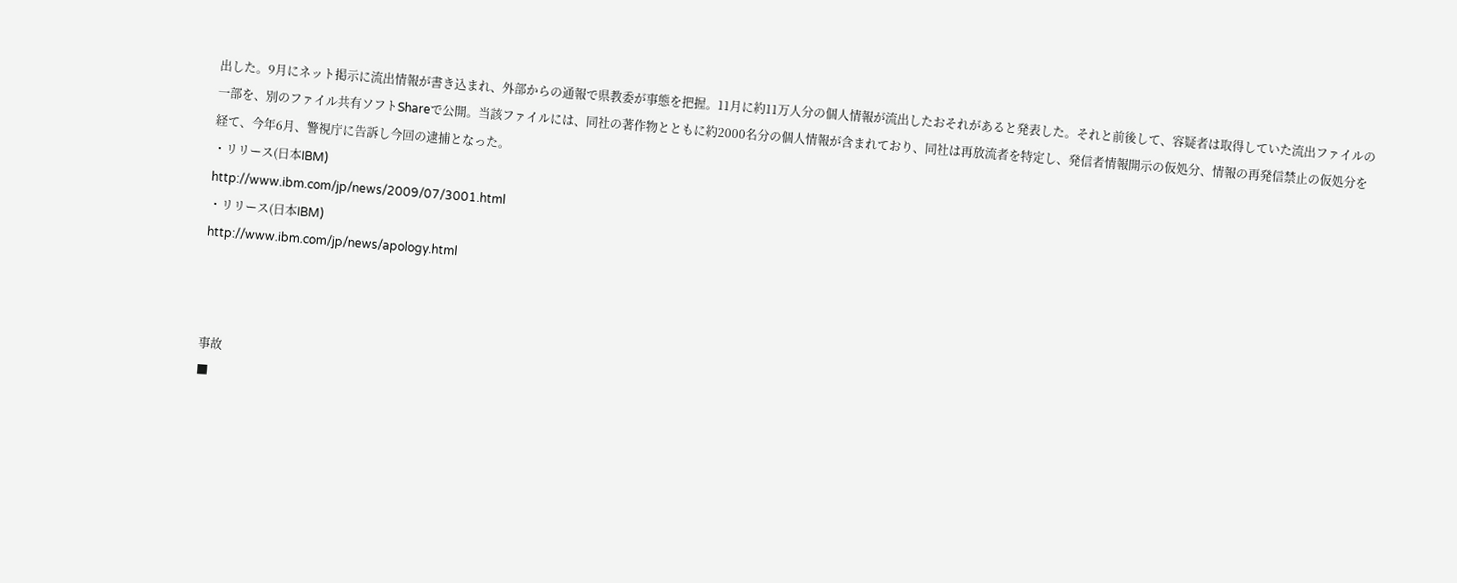出した。9月にネット掲示に流出情報が書き込まれ、外部からの通報で県教委が事態を把握。11月に約11万人分の個人情報が流出したおそれがあると発表した。それと前後して、容疑者は取得していた流出ファイルの一部を、別のファイル共有ソフトShareで公開。当該ファイルには、同社の著作物とともに約2000名分の個人情報が含まれており、同社は再放流者を特定し、発信者情報開示の仮処分、情報の再発信禁止の仮処分を経て、今年6月、警視庁に告訴し今回の逮捕となった。
・リリース(日本IBM)
http://www.ibm.com/jp/news/2009/07/3001.html
・リリース(日本IBM)
http://www.ibm.com/jp/news/apology.html



事故
■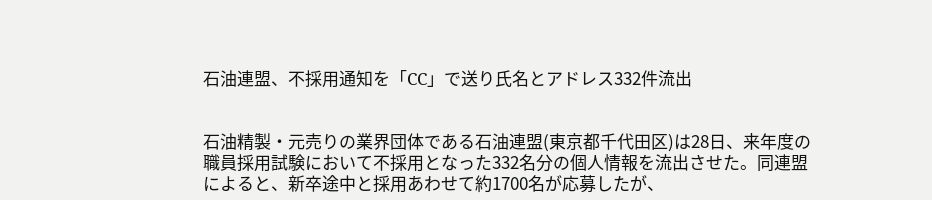石油連盟、不採用通知を「CC」で送り氏名とアドレス332件流出


石油精製・元売りの業界団体である石油連盟(東京都千代田区)は28日、来年度の職員採用試験において不採用となった332名分の個人情報を流出させた。同連盟によると、新卒途中と採用あわせて約1700名が応募したが、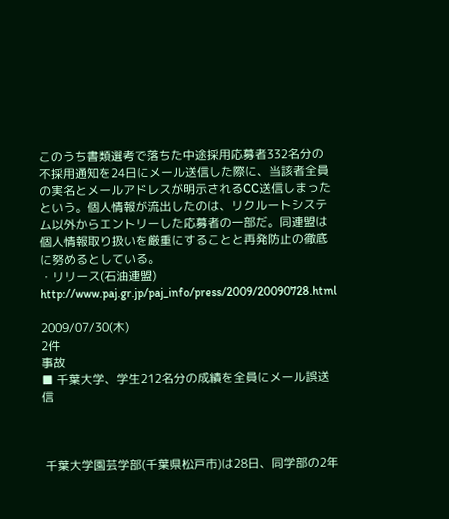このうち書類選考で落ちた中途採用応募者332名分の不採用通知を24日にメール送信した際に、当該者全員の実名とメールアドレスが明示されるCC送信しまったという。個人情報が流出したのは、リクルートシステム以外からエントリーした応募者の一部だ。同連盟は個人情報取り扱いを厳重にすることと再発防止の徹底に努めるとしている。
・リリース(石油連盟)
http://www.paj.gr.jp/paj_info/press/2009/20090728.html

2009/07/30(木)
2件
事故
■ 千葉大学、学生212名分の成績を全員にメール誤送信



 千葉大学園芸学部(千葉県松戸市)は28日、同学部の2年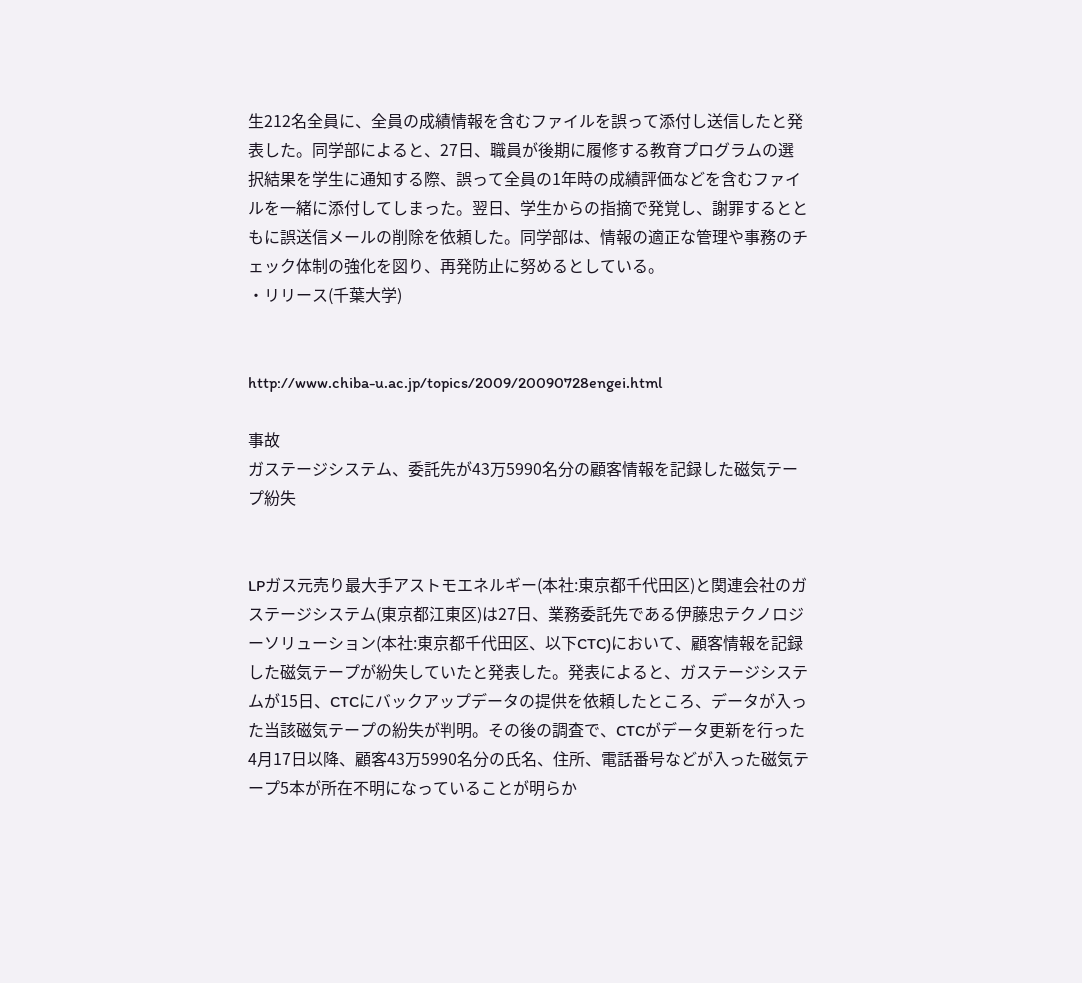生212名全員に、全員の成績情報を含むファイルを誤って添付し送信したと発表した。同学部によると、27日、職員が後期に履修する教育プログラムの選択結果を学生に通知する際、誤って全員の1年時の成績評価などを含むファイルを一緒に添付してしまった。翌日、学生からの指摘で発覚し、謝罪するとともに誤送信メールの削除を依頼した。同学部は、情報の適正な管理や事務のチェック体制の強化を図り、再発防止に努めるとしている。
・リリース(千葉大学)


http://www.chiba-u.ac.jp/topics/2009/20090728engei.html

事故
ガステージシステム、委託先が43万5990名分の顧客情報を記録した磁気テープ紛失


LPガス元売り最大手アストモエネルギー(本社:東京都千代田区)と関連会社のガステージシステム(東京都江東区)は27日、業務委託先である伊藤忠テクノロジーソリューション(本社:東京都千代田区、以下CTC)において、顧客情報を記録した磁気テープが紛失していたと発表した。発表によると、ガステージシステムが15日、CTCにバックアップデータの提供を依頼したところ、データが入った当該磁気テープの紛失が判明。その後の調査で、CTCがデータ更新を行った4月17日以降、顧客43万5990名分の氏名、住所、電話番号などが入った磁気テープ5本が所在不明になっていることが明らか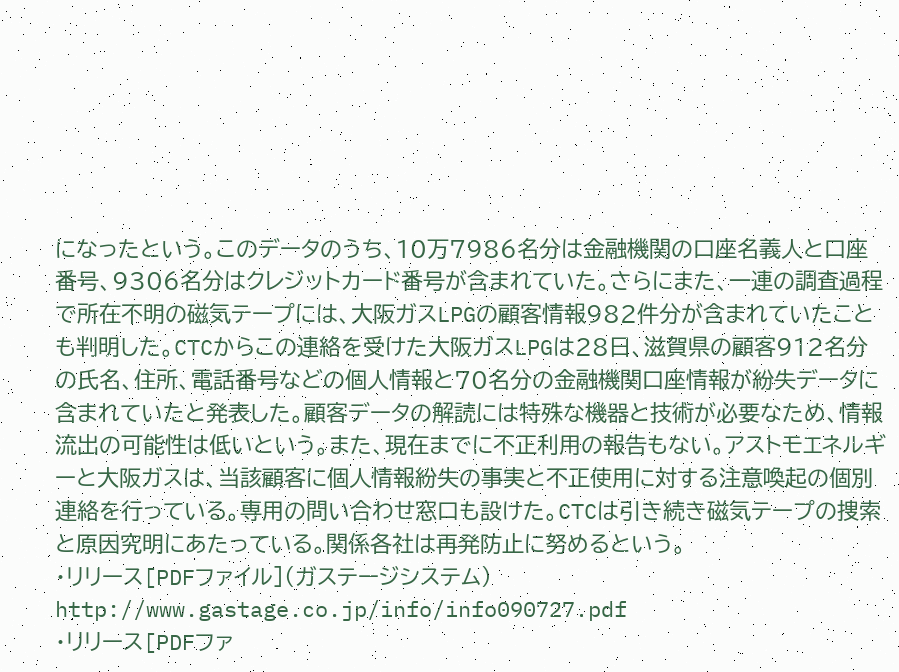になったという。このデータのうち、10万7986名分は金融機関の口座名義人と口座番号、9306名分はクレジットカード番号が含まれていた。さらにまた、一連の調査過程で所在不明の磁気テープには、大阪ガスLPGの顧客情報982件分が含まれていたことも判明した。CTCからこの連絡を受けた大阪ガスLPGは28日、滋賀県の顧客912名分の氏名、住所、電話番号などの個人情報と70名分の金融機関口座情報が紛失データに含まれていたと発表した。顧客データの解読には特殊な機器と技術が必要なため、情報流出の可能性は低いという。また、現在までに不正利用の報告もない。アストモエネルギーと大阪ガスは、当該顧客に個人情報紛失の事実と不正使用に対する注意喚起の個別連絡を行っている。専用の問い合わせ窓口も設けた。CTCは引き続き磁気テープの捜索と原因究明にあたっている。関係各社は再発防止に努めるという。
・リリース[PDFファイル](ガステージシステム)
http://www.gastage.co.jp/info/info090727.pdf
・リリース[PDFファ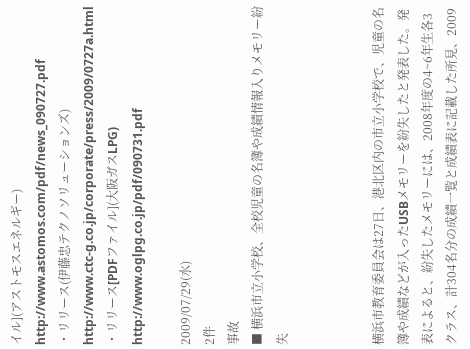イル](アストモスエネルギー)
http://www.astomos.com/pdf/news_090727.pdf
・リリース(伊藤忠テクノソリューションズ)
http://www.ctc-g.co.jp/corporate/press/2009/0727a.html
・リリース[PDFファイル](大阪ガスLPG)
http://www.oglpg.co.jp/pdf/090731.pdf

2009/07/29(水)
2件
事故
■ 横浜市立小学校、全校児童の名簿や成績情報入りメモリー紛失



横浜市教育委員会は27日、港北区内の市立小学校で、児童の名簿や成績などが入ったUSBメモリーを紛失したと発表した。発表によると、紛失したメモリーには、2008年度の4~6年生各3クラス、計304名分の成績一覧と成績表に記載した所見、2009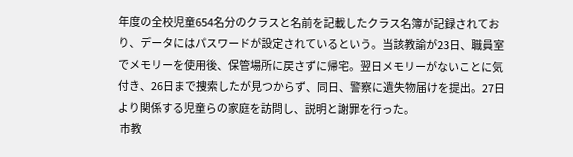年度の全校児童654名分のクラスと名前を記載したクラス名簿が記録されており、データにはパスワードが設定されているという。当該教諭が23日、職員室でメモリーを使用後、保管場所に戻さずに帰宅。翌日メモリーがないことに気付き、26日まで捜索したが見つからず、同日、警察に遺失物届けを提出。27日より関係する児童らの家庭を訪問し、説明と謝罪を行った。
 市教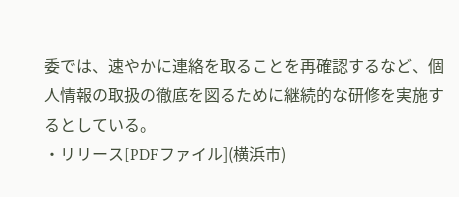委では、速やかに連絡を取ることを再確認するなど、個人情報の取扱の徹底を図るために継続的な研修を実施するとしている。
・リリース[PDFファイル](横浜市)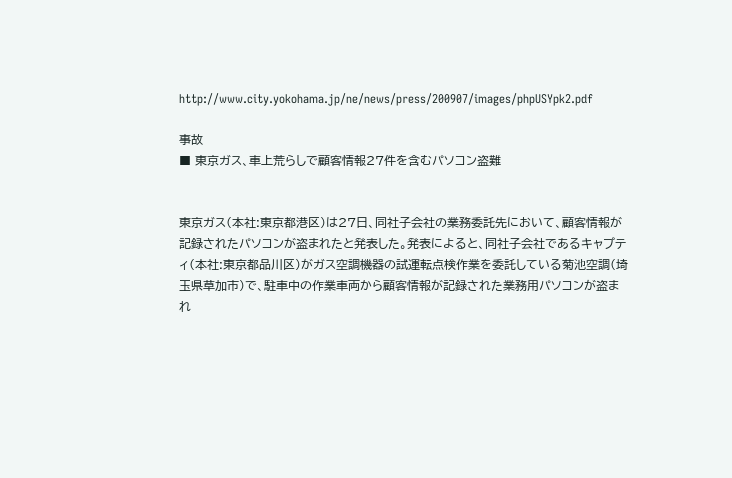http://www.city.yokohama.jp/ne/news/press/200907/images/phpUSYpk2.pdf

事故
■ 東京ガス、車上荒らしで顧客情報27件を含むパソコン盗難


東京ガス(本社:東京都港区)は27日、同社子会社の業務委託先において、顧客情報が記録されたパソコンが盗まれたと発表した。発表によると、同社子会社であるキャプティ(本社:東京都品川区)がガス空調機器の試運転点検作業を委託している菊池空調(埼玉県草加市)で、駐車中の作業車両から顧客情報が記録された業務用パソコンが盗まれ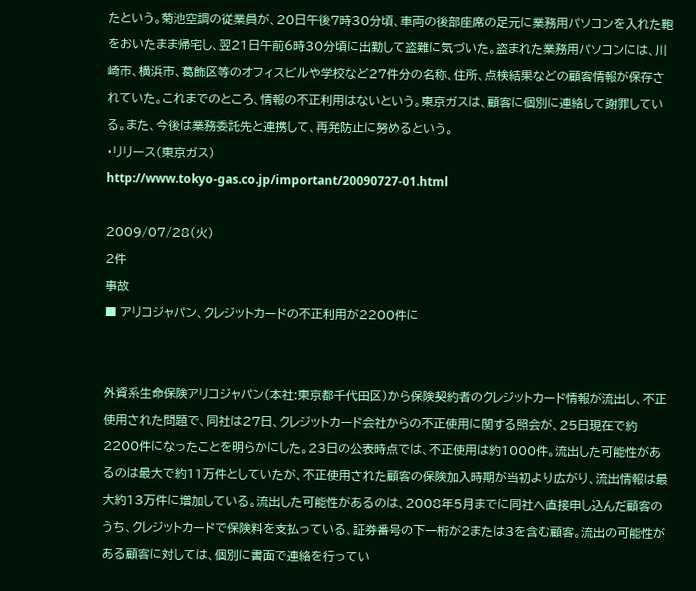たという。菊池空調の従業員が、20日午後7時30分頃、車両の後部座席の足元に業務用パソコンを入れた鞄をおいたまま帰宅し、翌21日午前6時30分頃に出勤して盗難に気づいた。盗まれた業務用パソコンには、川崎市、横浜市、葛飾区等のオフィスビルや学校など27件分の名称、住所、点検結果などの顧客情報が保存されていた。これまでのところ、情報の不正利用はないという。東京ガスは、顧客に個別に連絡して謝罪している。また、今後は業務委託先と連携して、再発防止に努めるという。
・リリース(東京ガス)
http://www.tokyo-gas.co.jp/important/20090727-01.html

2009/07/28(火)
2件
事故
■ アリコジャパン、クレジットカードの不正利用が2200件に


外資系生命保険アリコジャパン(本社:東京都千代田区)から保険契約者のクレジットカード情報が流出し、不正使用された問題で、同社は27日、クレジットカード会社からの不正使用に関する照会が、25日現在で約2200件になったことを明らかにした。23日の公表時点では、不正使用は約1000件。流出した可能性があるのは最大で約11万件としていたが、不正使用された顧客の保険加入時期が当初より広がり、流出情報は最大約13万件に増加している。流出した可能性があるのは、2008年5月までに同社へ直接申し込んだ顧客のうち、クレジットカードで保険料を支払っている、証券番号の下一桁が2または3を含む顧客。流出の可能性がある顧客に対しては、個別に書面で連絡を行ってい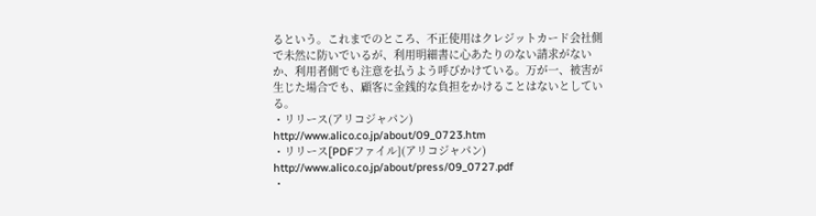るという。これまでのところ、不正使用はクレジットカード会社側で未然に防いでいるが、利用明細書に心あたりのない請求がないか、利用者側でも注意を払うよう呼びかけている。万が一、被害が生じた場合でも、顧客に金銭的な負担をかけることはないとしている。
・リリース(アリコジャパン)
http://www.alico.co.jp/about/09_0723.htm
・リリース[PDFファイル](アリコジャパン)
http://www.alico.co.jp/about/press/09_0727.pdf
・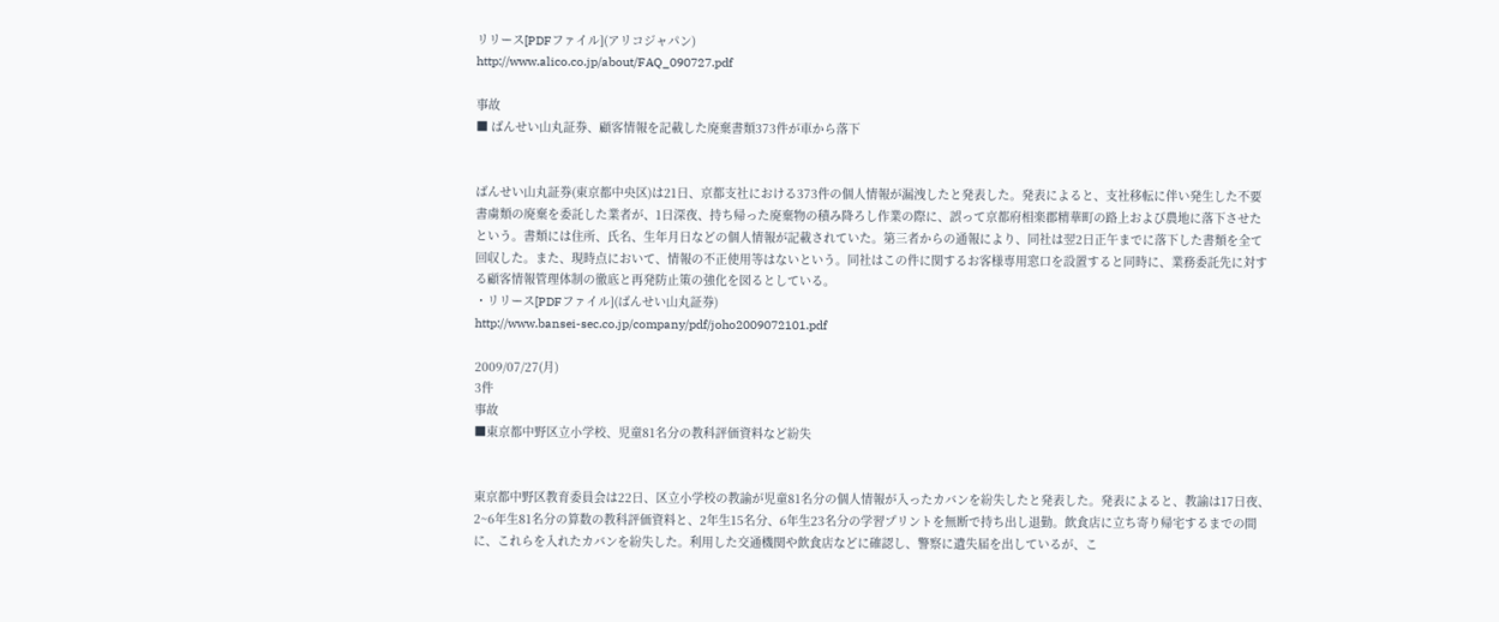リリース[PDFファイル](アリコジャパン)
http://www.alico.co.jp/about/FAQ_090727.pdf

事故
■ ばんせい山丸証券、顧客情報を記載した廃棄書類373件が車から落下


ばんせい山丸証券(東京都中央区)は21日、京都支社における373件の個人情報が漏洩したと発表した。発表によると、支社移転に伴い発生した不要書虜類の廃棄を委託した業者が、1日深夜、持ち帰った廃棄物の積み降ろし作業の際に、誤って京都府相楽郡精華町の路上および農地に落下させたという。書類には住所、氏名、生年月日などの個人情報が記載されていた。第三者からの通報により、同社は翌2日正午までに落下した書類を全て回収した。また、現時点において、情報の不正使用等はないという。同社はこの件に関するお客様専用窓口を設置すると同時に、業務委託先に対する顧客情報管理体制の徹底と再発防止策の強化を図るとしている。
・リリース[PDFファイル](ばんせい山丸証券)
http://www.bansei-sec.co.jp/company/pdf/joho2009072101.pdf

2009/07/27(月)
3件
事故
■東京都中野区立小学校、児童81名分の教科評価資料など紛失


東京都中野区教育委員会は22日、区立小学校の教諭が児童81名分の個人情報が入ったカバンを紛失したと発表した。発表によると、教諭は17日夜、2~6年生81名分の算数の教科評価資料と、2年生15名分、6年生23名分の学習プリントを無断で持ち出し退勤。飲食店に立ち寄り帰宅するまでの間に、これらを入れたカバンを紛失した。利用した交通機関や飲食店などに確認し、警察に遺失届を出しているが、こ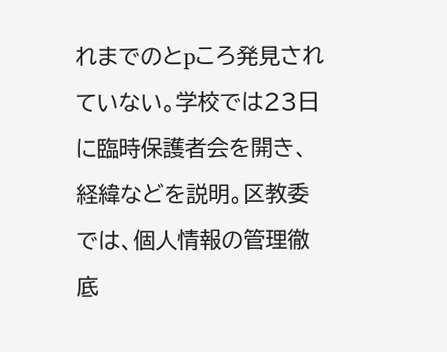れまでのとpころ発見されていない。学校では23日に臨時保護者会を開き、経緯などを説明。区教委では、個人情報の管理徹底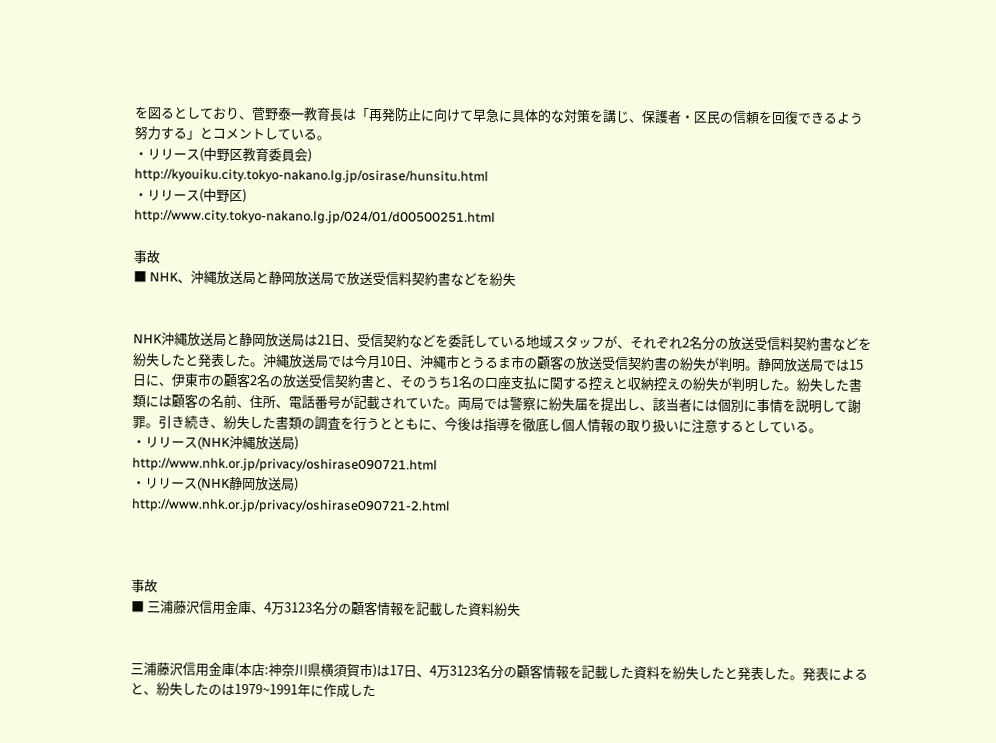を図るとしており、菅野泰一教育長は「再発防止に向けて早急に具体的な対策を講じ、保護者・区民の信頼を回復できるよう努力する」とコメントしている。
・リリース(中野区教育委員会)
http://kyouiku.city.tokyo-nakano.lg.jp/osirase/hunsitu.html
・リリース(中野区)
http://www.city.tokyo-nakano.lg.jp/024/01/d00500251.html

事故
■ NHK、沖縄放送局と静岡放送局で放送受信料契約書などを紛失


NHK沖縄放送局と静岡放送局は21日、受信契約などを委託している地域スタッフが、それぞれ2名分の放送受信料契約書などを紛失したと発表した。沖縄放送局では今月10日、沖縄市とうるま市の顧客の放送受信契約書の紛失が判明。静岡放送局では15日に、伊東市の顧客2名の放送受信契約書と、そのうち1名の口座支払に関する控えと収納控えの紛失が判明した。紛失した書類には顧客の名前、住所、電話番号が記載されていた。両局では警察に紛失届を提出し、該当者には個別に事情を説明して謝罪。引き続き、紛失した書類の調査を行うとともに、今後は指導を徹底し個人情報の取り扱いに注意するとしている。
・リリース(NHK沖縄放送局)
http://www.nhk.or.jp/privacy/oshirase090721.html
・リリース(NHK静岡放送局)
http://www.nhk.or.jp/privacy/oshirase090721-2.html



事故
■ 三浦藤沢信用金庫、4万3123名分の顧客情報を記載した資料紛失


三浦藤沢信用金庫(本店:神奈川県横須賀市)は17日、4万3123名分の顧客情報を記載した資料を紛失したと発表した。発表によると、紛失したのは1979~1991年に作成した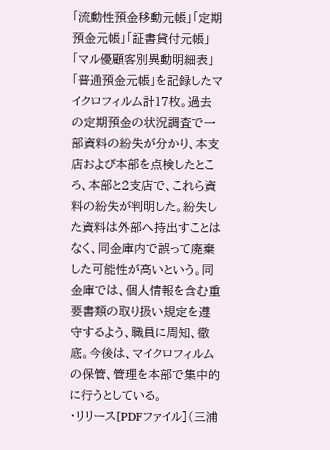「流動性預金移動元帳」「定期預金元帳」「証書貸付元帳」「マル優顧客別異動明細表」「普通預金元帳」を記録したマイクロフィルム計17枚。過去の定期預金の状況調査で一部資料の紛失が分かり、本支店および本部を点検したところ、本部と2支店で、これら資料の紛失が判明した。紛失した資料は外部へ持出すことはなく、同金庫内で誤って廃棄した可能性が高いという。同金庫では、個人情報を含む重要書類の取り扱い規定を遵守するよう、職員に周知、徹底。今後は、マイクロフィルムの保管、管理を本部で集中的に行うとしている。
・リリース[PDFファイル](三浦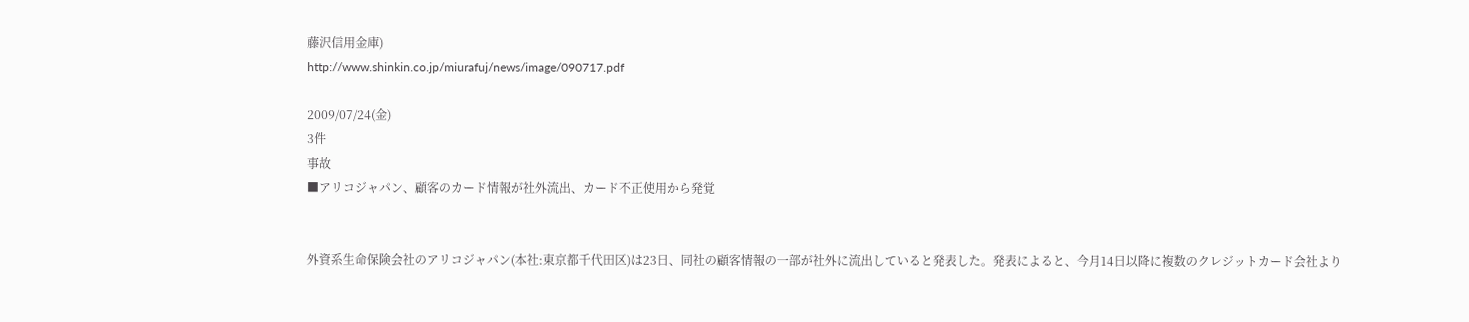藤沢信用金庫)
http://www.shinkin.co.jp/miurafuj/news/image/090717.pdf

2009/07/24(金)
3件
事故
■アリコジャパン、顧客のカード情報が社外流出、カード不正使用から発覚


外資系生命保険会社のアリコジャパン(本社:東京都千代田区)は23日、同社の顧客情報の一部が社外に流出していると発表した。発表によると、今月14日以降に複数のクレジットカード会社より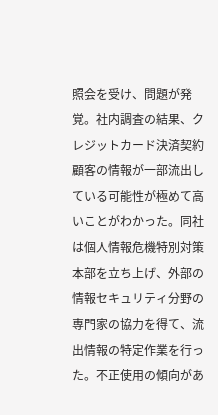照会を受け、問題が発覚。社内調査の結果、クレジットカード決済契約顧客の情報が一部流出している可能性が極めて高いことがわかった。同社は個人情報危機特別対策本部を立ち上げ、外部の情報セキュリティ分野の専門家の協力を得て、流出情報の特定作業を行った。不正使用の傾向があ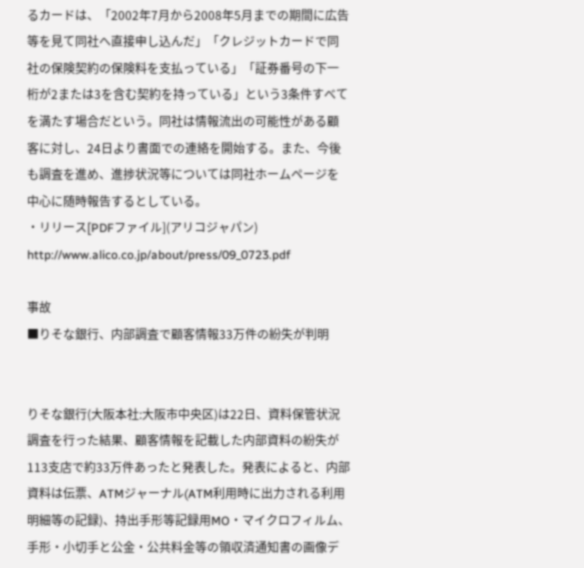るカードは、「2002年7月から2008年5月までの期間に広告等を見て同社へ直接申し込んだ」「クレジットカードで同社の保険契約の保険料を支払っている」「証券番号の下一桁が2または3を含む契約を持っている」という3条件すべてを満たす場合だという。同社は情報流出の可能性がある顧客に対し、24日より書面での連絡を開始する。また、今後も調査を進め、進捗状況等については同社ホームページを中心に随時報告するとしている。
・リリース[PDFファイル](アリコジャパン)
http://www.alico.co.jp/about/press/09_0723.pdf

事故
■りそな銀行、内部調査で顧客情報33万件の紛失が判明


りそな銀行(大阪本社:大阪市中央区)は22日、資料保管状況調査を行った結果、顧客情報を記載した内部資料の紛失が113支店で約33万件あったと発表した。発表によると、内部資料は伝票、ATMジャーナル(ATM利用時に出力される利用明細等の記録)、持出手形等記録用MO・マイクロフィルム、手形・小切手と公金・公共料金等の領収済通知書の画像デ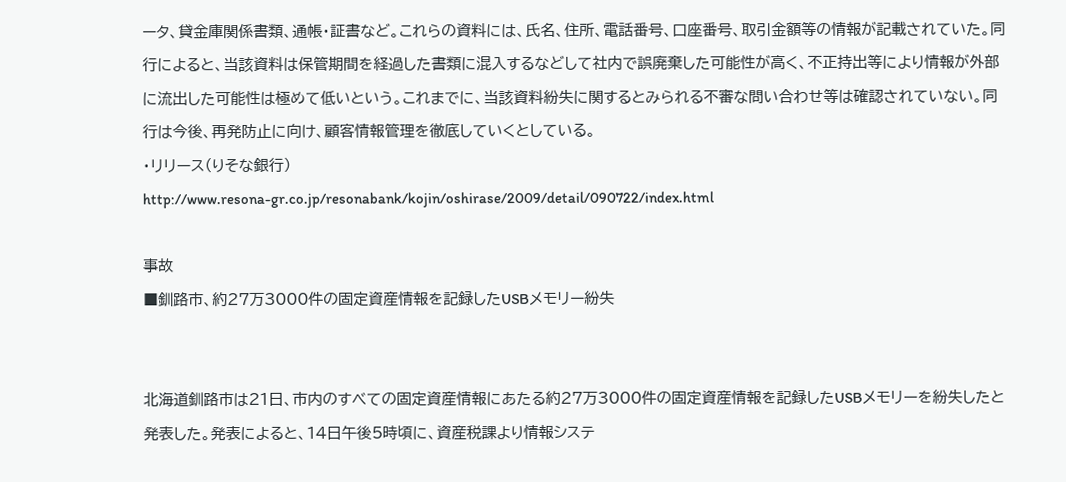ータ、貸金庫関係書類、通帳・証書など。これらの資料には、氏名、住所、電話番号、口座番号、取引金額等の情報が記載されていた。同行によると、当該資料は保管期間を経過した書類に混入するなどして社内で誤廃棄した可能性が高く、不正持出等により情報が外部に流出した可能性は極めて低いという。これまでに、当該資料紛失に関するとみられる不審な問い合わせ等は確認されていない。同行は今後、再発防止に向け、顧客情報管理を徹底していくとしている。
・リリース(りそな銀行)
http://www.resona-gr.co.jp/resonabank/kojin/oshirase/2009/detail/090722/index.html

事故
■釧路市、約27万3000件の固定資産情報を記録したUSBメモリー紛失


北海道釧路市は21日、市内のすべての固定資産情報にあたる約27万3000件の固定資産情報を記録したUSBメモリーを紛失したと発表した。発表によると、14日午後5時頃に、資産税課より情報システ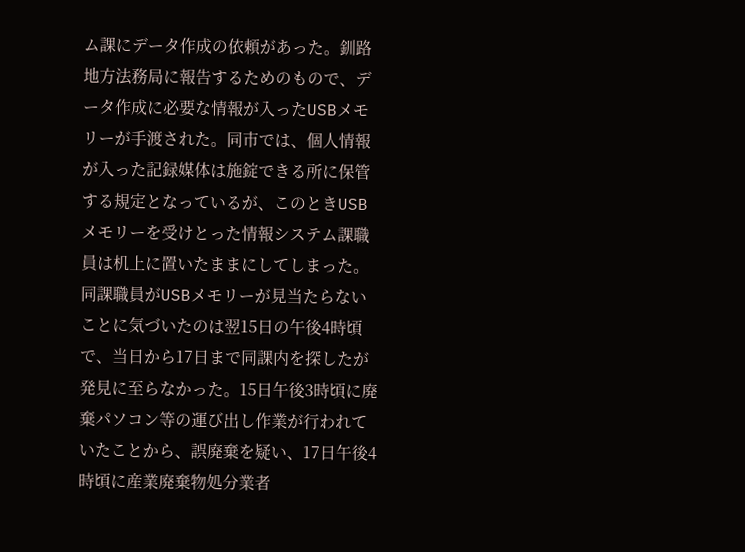ム課にデータ作成の依頼があった。釧路地方法務局に報告するためのもので、データ作成に必要な情報が入ったUSBメモリーが手渡された。同市では、個人情報が入った記録媒体は施錠できる所に保管する規定となっているが、このときUSBメモリーを受けとった情報システム課職員は机上に置いたままにしてしまった。同課職員がUSBメモリーが見当たらないことに気づいたのは翌15日の午後4時頃で、当日から17日まで同課内を探したが発見に至らなかった。15日午後3時頃に廃棄パソコン等の運び出し作業が行われていたことから、誤廃棄を疑い、17日午後4時頃に産業廃棄物処分業者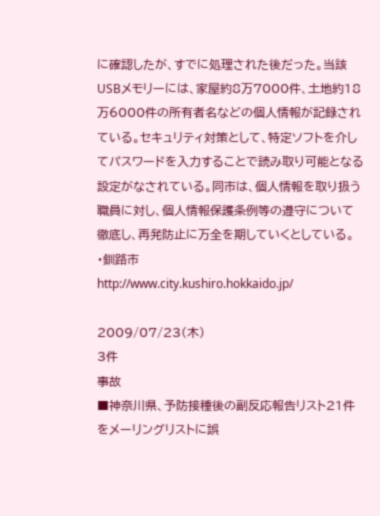に確認したが、すでに処理された後だった。当該USBメモリーには、家屋約8万7000件、土地約18万6000件の所有者名などの個人情報が記録されている。セキュリティ対策として、特定ソフトを介してパスワードを入力することで読み取り可能となる設定がなされている。同市は、個人情報を取り扱う職員に対し、個人情報保護条例等の遵守について徹底し、再発防止に万全を期していくとしている。
・釧路市
http://www.city.kushiro.hokkaido.jp/

2009/07/23(木)
3件
事故
■神奈川県、予防接種後の副反応報告リスト21件をメーリングリストに誤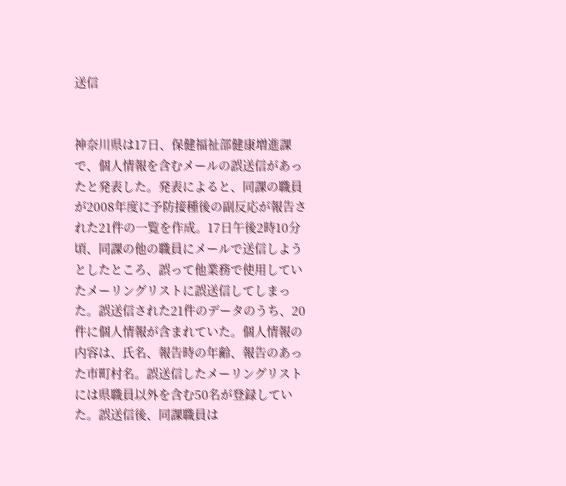送信


神奈川県は17日、保健福祉部健康増進課で、個人情報を含むメールの誤送信があったと発表した。発表によると、同課の職員が2008年度に予防接種後の副反応が報告された21件の一覧を作成。17日午後2時10分頃、同課の他の職員にメールで送信しようとしたところ、誤って他業務で使用していたメーリングリストに誤送信してしまった。誤送信された21件のデータのうち、20件に個人情報が含まれていた。個人情報の内容は、氏名、報告時の年齢、報告のあった市町村名。誤送信したメーリングリストには県職員以外を含む50名が登録していた。誤送信後、同課職員は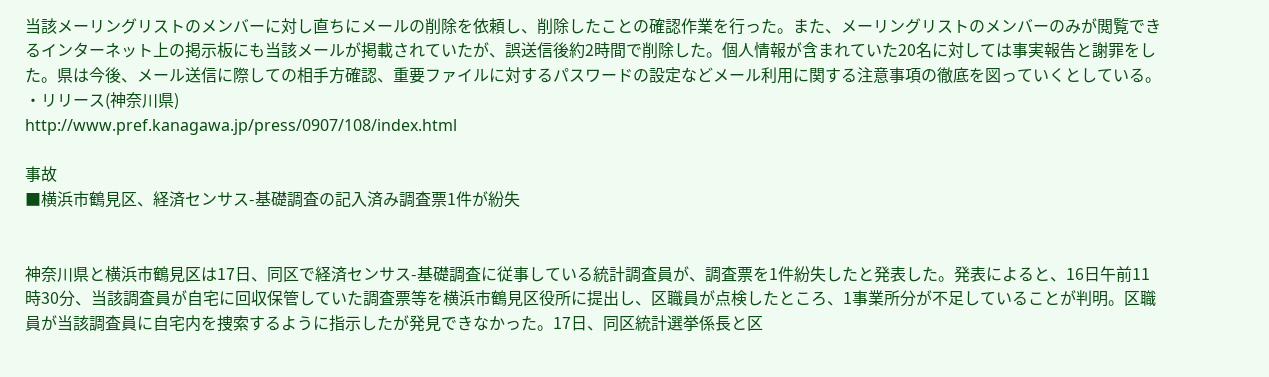当該メーリングリストのメンバーに対し直ちにメールの削除を依頼し、削除したことの確認作業を行った。また、メーリングリストのメンバーのみが閲覧できるインターネット上の掲示板にも当該メールが掲載されていたが、誤送信後約2時間で削除した。個人情報が含まれていた20名に対しては事実報告と謝罪をした。県は今後、メール送信に際しての相手方確認、重要ファイルに対するパスワードの設定などメール利用に関する注意事項の徹底を図っていくとしている。
・リリース(神奈川県)
http://www.pref.kanagawa.jp/press/0907/108/index.html

事故
■横浜市鶴見区、経済センサス-基礎調査の記入済み調査票1件が紛失


神奈川県と横浜市鶴見区は17日、同区で経済センサス-基礎調査に従事している統計調査員が、調査票を1件紛失したと発表した。発表によると、16日午前11時30分、当該調査員が自宅に回収保管していた調査票等を横浜市鶴見区役所に提出し、区職員が点検したところ、1事業所分が不足していることが判明。区職員が当該調査員に自宅内を捜索するように指示したが発見できなかった。17日、同区統計選挙係長と区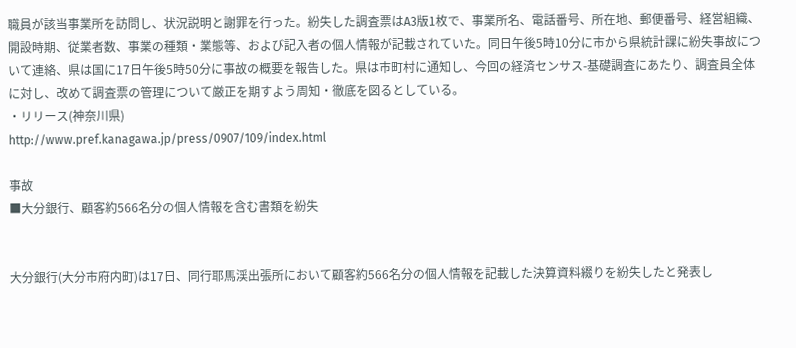職員が該当事業所を訪問し、状況説明と謝罪を行った。紛失した調査票はA3版1枚で、事業所名、電話番号、所在地、郵便番号、経営組織、開設時期、従業者数、事業の種類・業態等、および記入者の個人情報が記載されていた。同日午後5時10分に市から県統計課に紛失事故について連絡、県は国に17日午後5時50分に事故の概要を報告した。県は市町村に通知し、今回の経済センサス-基礎調査にあたり、調査員全体に対し、改めて調査票の管理について厳正を期すよう周知・徹底を図るとしている。
・リリース(神奈川県)
http://www.pref.kanagawa.jp/press/0907/109/index.html

事故
■大分銀行、顧客約566名分の個人情報を含む書類を紛失


大分銀行(大分市府内町)は17日、同行耶馬渓出張所において顧客約566名分の個人情報を記載した決算資料綴りを紛失したと発表し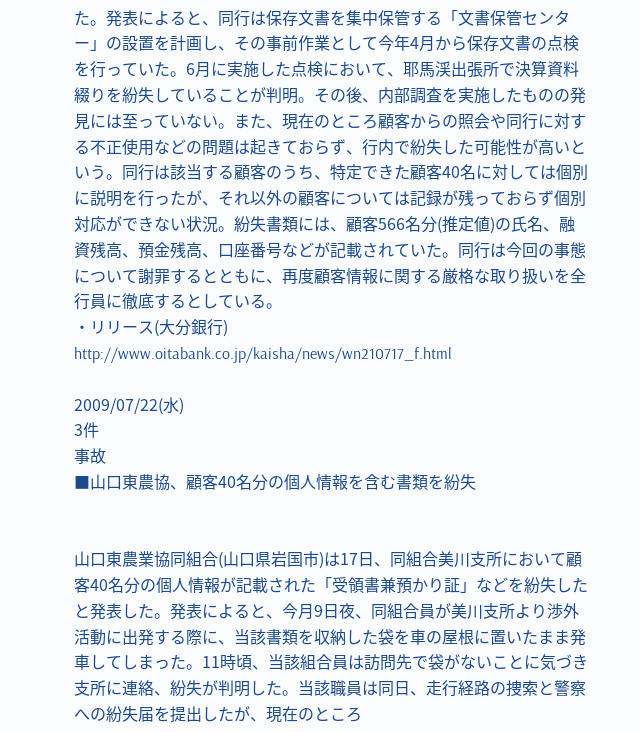た。発表によると、同行は保存文書を集中保管する「文書保管センター」の設置を計画し、その事前作業として今年4月から保存文書の点検を行っていた。6月に実施した点検において、耶馬渓出張所で決算資料綴りを紛失していることが判明。その後、内部調査を実施したものの発見には至っていない。また、現在のところ顧客からの照会や同行に対する不正使用などの問題は起きておらず、行内で紛失した可能性が高いという。同行は該当する顧客のうち、特定できた顧客40名に対しては個別に説明を行ったが、それ以外の顧客については記録が残っておらず個別対応ができない状況。紛失書類には、顧客566名分(推定値)の氏名、融資残高、預金残高、口座番号などが記載されていた。同行は今回の事態について謝罪するとともに、再度顧客情報に関する厳格な取り扱いを全行員に徹底するとしている。
・リリース(大分銀行)
http://www.oitabank.co.jp/kaisha/news/wn210717_f.html

2009/07/22(水)
3件
事故
■山口東農協、顧客40名分の個人情報を含む書類を紛失


山口東農業協同組合(山口県岩国市)は17日、同組合美川支所において顧客40名分の個人情報が記載された「受領書兼預かり証」などを紛失したと発表した。発表によると、今月9日夜、同組合員が美川支所より渉外活動に出発する際に、当該書類を収納した袋を車の屋根に置いたまま発車してしまった。11時頃、当該組合員は訪問先で袋がないことに気づき支所に連絡、紛失が判明した。当該職員は同日、走行経路の捜索と警察への紛失届を提出したが、現在のところ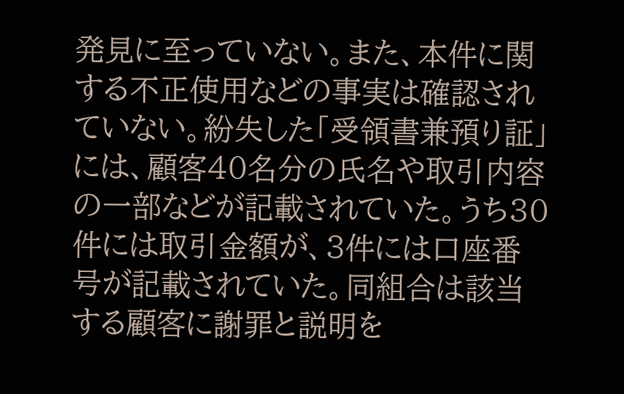発見に至っていない。また、本件に関する不正使用などの事実は確認されていない。紛失した「受領書兼預り証」には、顧客40名分の氏名や取引内容の一部などが記載されていた。うち30件には取引金額が、3件には口座番号が記載されていた。同組合は該当する顧客に謝罪と説明を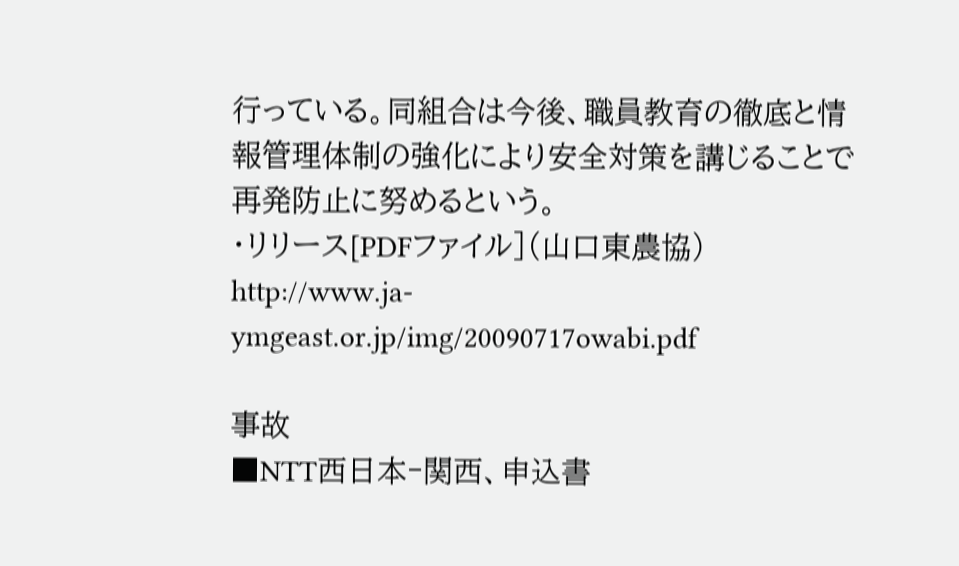行っている。同組合は今後、職員教育の徹底と情報管理体制の強化により安全対策を講じることで再発防止に努めるという。
・リリース[PDFファイル](山口東農協)
http://www.ja-ymgeast.or.jp/img/20090717owabi.pdf

事故
■NTT西日本‐関西、申込書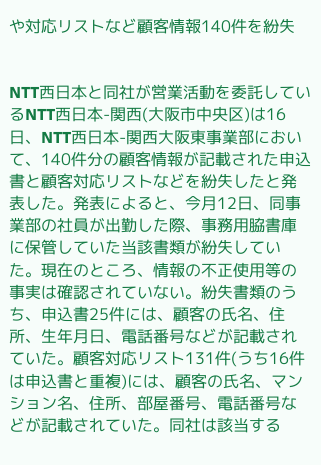や対応リストなど顧客情報140件を紛失


NTT西日本と同社が営業活動を委託しているNTT西日本-関西(大阪市中央区)は16日、NTT西日本-関西大阪東事業部において、140件分の顧客情報が記載された申込書と顧客対応リストなどを紛失したと発表した。発表によると、今月12日、同事業部の社員が出勤した際、事務用脇書庫に保管していた当該書類が紛失していた。現在のところ、情報の不正使用等の事実は確認されていない。紛失書類のうち、申込書25件には、顧客の氏名、住所、生年月日、電話番号などが記載されていた。顧客対応リスト131件(うち16件は申込書と重複)には、顧客の氏名、マンション名、住所、部屋番号、電話番号などが記載されていた。同社は該当する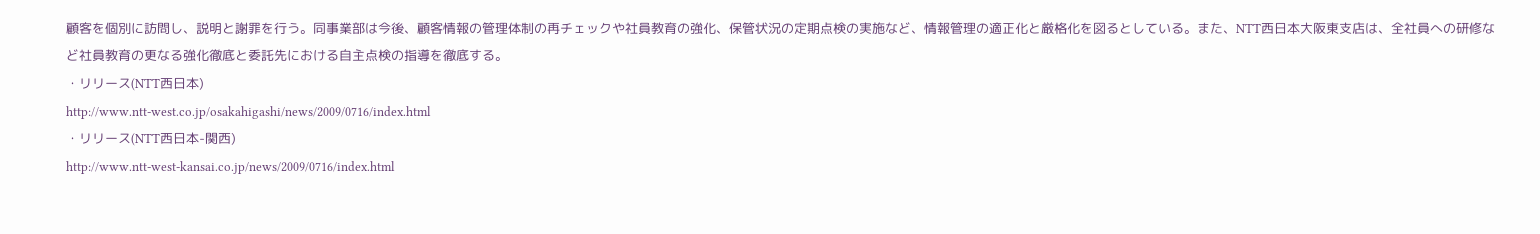顧客を個別に訪問し、説明と謝罪を行う。同事業部は今後、顧客情報の管理体制の再チェックや社員教育の強化、保管状況の定期点検の実施など、情報管理の適正化と厳格化を図るとしている。また、NTT西日本大阪東支店は、全社員への研修など社員教育の更なる強化徹底と委託先における自主点検の指導を徹底する。
・リリース(NTT西日本)
http://www.ntt-west.co.jp/osakahigashi/news/2009/0716/index.html
・リリース(NTT西日本-関西)
http://www.ntt-west-kansai.co.jp/news/2009/0716/index.html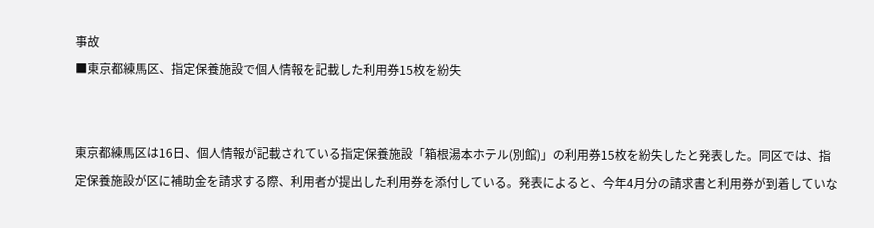事故
■東京都練馬区、指定保養施設で個人情報を記載した利用券15枚を紛失


東京都練馬区は16日、個人情報が記載されている指定保養施設「箱根湯本ホテル(別館)」の利用券15枚を紛失したと発表した。同区では、指定保養施設が区に補助金を請求する際、利用者が提出した利用券を添付している。発表によると、今年4月分の請求書と利用券が到着していな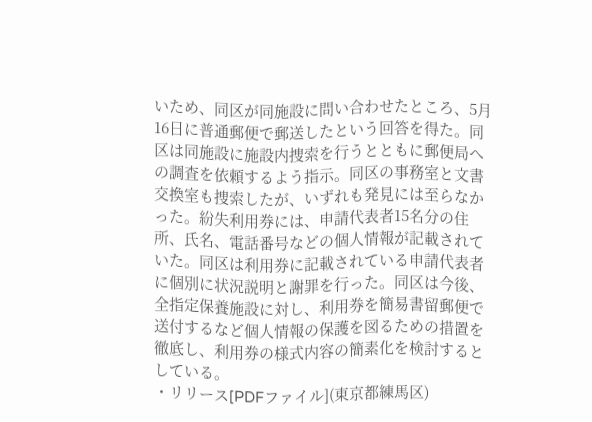いため、同区が同施設に問い合わせたところ、5月16日に普通郵便で郵送したという回答を得た。同区は同施設に施設内捜索を行うとともに郵便局への調査を依頼するよう指示。同区の事務室と文書交換室も捜索したが、いずれも発見には至らなかった。紛失利用券には、申請代表者15名分の住所、氏名、電話番号などの個人情報が記載されていた。同区は利用券に記載されている申請代表者に個別に状況説明と謝罪を行った。同区は今後、全指定保養施設に対し、利用券を簡易書留郵便で送付するなど個人情報の保護を図るための措置を徹底し、利用券の様式内容の簡素化を検討するとしている。
・リリース[PDFファイル](東京都練馬区)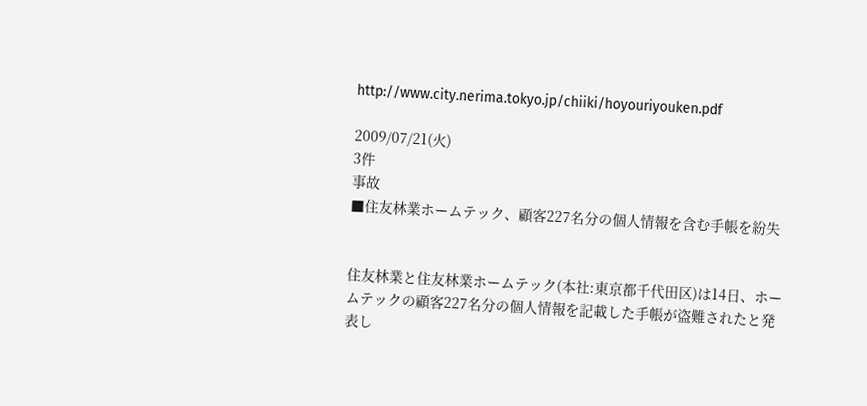http://www.city.nerima.tokyo.jp/chiiki/hoyouriyouken.pdf

2009/07/21(火)
3件
事故
■住友林業ホームテック、顧客227名分の個人情報を含む手帳を紛失


住友林業と住友林業ホームテック(本社:東京都千代田区)は14日、ホームテックの顧客227名分の個人情報を記載した手帳が盗難されたと発表し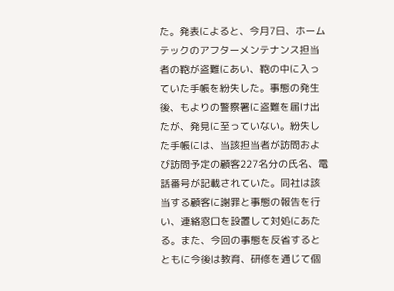た。発表によると、今月7日、ホームテックのアフターメンテナンス担当者の鞄が盗難にあい、鞄の中に入っていた手帳を紛失した。事態の発生後、もよりの警察署に盗難を届け出たが、発見に至っていない。紛失した手帳には、当該担当者が訪問および訪問予定の顧客227名分の氏名、電話番号が記載されていた。同社は該当する顧客に謝罪と事態の報告を行い、連絡窓口を設置して対処にあたる。また、今回の事態を反省するとともに今後は教育、研修を通じて個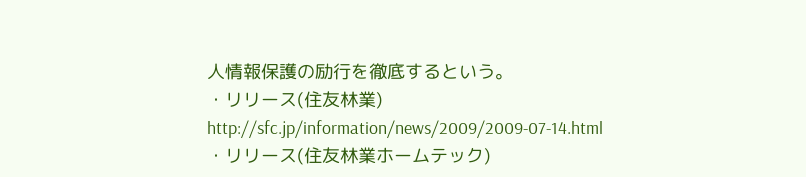人情報保護の励行を徹底するという。
・リリース(住友林業)
http://sfc.jp/information/news/2009/2009-07-14.html
・リリース(住友林業ホームテック)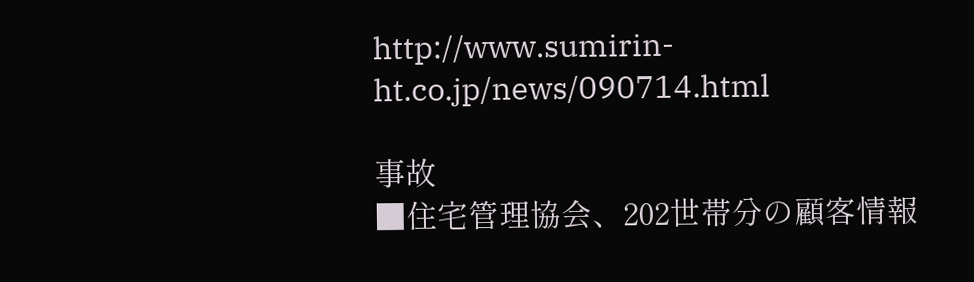http://www.sumirin-ht.co.jp/news/090714.html

事故
■住宅管理協会、202世帯分の顧客情報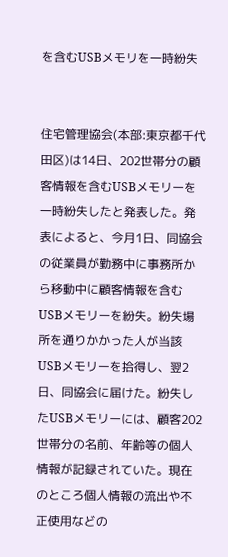を含むUSBメモリを一時紛失


住宅管理協会(本部:東京都千代田区)は14日、202世帯分の顧客情報を含むUSBメモリーを一時紛失したと発表した。発表によると、今月1日、同協会の従業員が勤務中に事務所から移動中に顧客情報を含むUSBメモリーを紛失。紛失場所を通りかかった人が当該USBメモリーを拾得し、翌2日、同協会に届けた。紛失したUSBメモリーには、顧客202世帯分の名前、年齢等の個人情報が記録されていた。現在のところ個人情報の流出や不正使用などの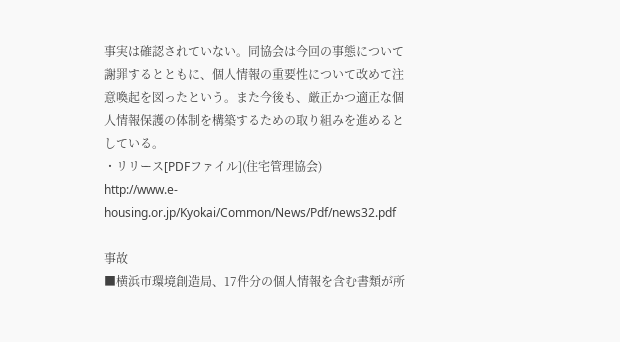事実は確認されていない。同協会は今回の事態について謝罪するとともに、個人情報の重要性について改めて注意喚起を図ったという。また今後も、厳正かつ適正な個人情報保護の体制を構築するための取り組みを進めるとしている。
・リリース[PDFファイル](住宅管理協会)
http://www.e-housing.or.jp/Kyokai/Common/News/Pdf/news32.pdf

事故
■横浜市環境創造局、17件分の個人情報を含む書類が所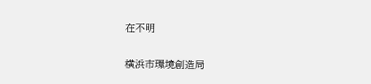在不明


横浜市環境創造局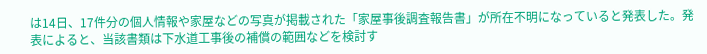は14日、17件分の個人情報や家屋などの写真が掲載された「家屋事後調査報告書」が所在不明になっていると発表した。発表によると、当該書類は下水道工事後の補償の範囲などを検討す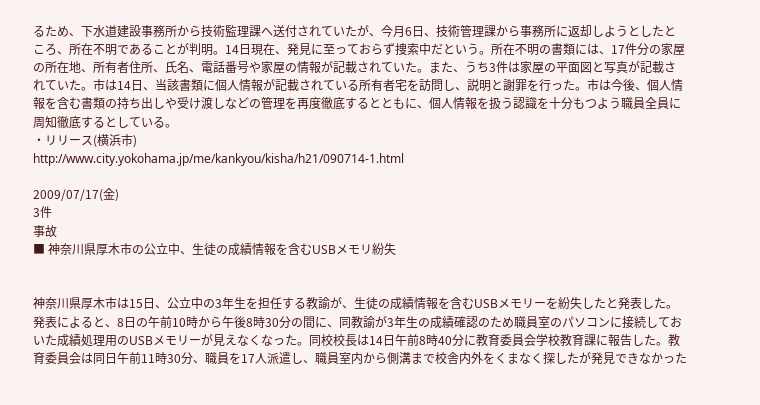るため、下水道建設事務所から技術監理課へ送付されていたが、今月6日、技術管理課から事務所に返却しようとしたところ、所在不明であることが判明。14日現在、発見に至っておらず捜索中だという。所在不明の書類には、17件分の家屋の所在地、所有者住所、氏名、電話番号や家屋の情報が記載されていた。また、うち3件は家屋の平面図と写真が記載されていた。市は14日、当該書類に個人情報が記載されている所有者宅を訪問し、説明と謝罪を行った。市は今後、個人情報を含む書類の持ち出しや受け渡しなどの管理を再度徹底するとともに、個人情報を扱う認識を十分もつよう職員全員に周知徹底するとしている。
・リリース(横浜市)
http://www.city.yokohama.jp/me/kankyou/kisha/h21/090714-1.html

2009/07/17(金)
3件
事故
■ 神奈川県厚木市の公立中、生徒の成績情報を含むUSBメモリ紛失


神奈川県厚木市は15日、公立中の3年生を担任する教諭が、生徒の成績情報を含むUSBメモリーを紛失したと発表した。発表によると、8日の午前10時から午後8時30分の間に、同教諭が3年生の成績確認のため職員室のパソコンに接続しておいた成績処理用のUSBメモリーが見えなくなった。同校校長は14日午前8時40分に教育委員会学校教育課に報告した。教育委員会は同日午前11時30分、職員を17人派遣し、職員室内から側溝まで校舎内外をくまなく探したが発見できなかった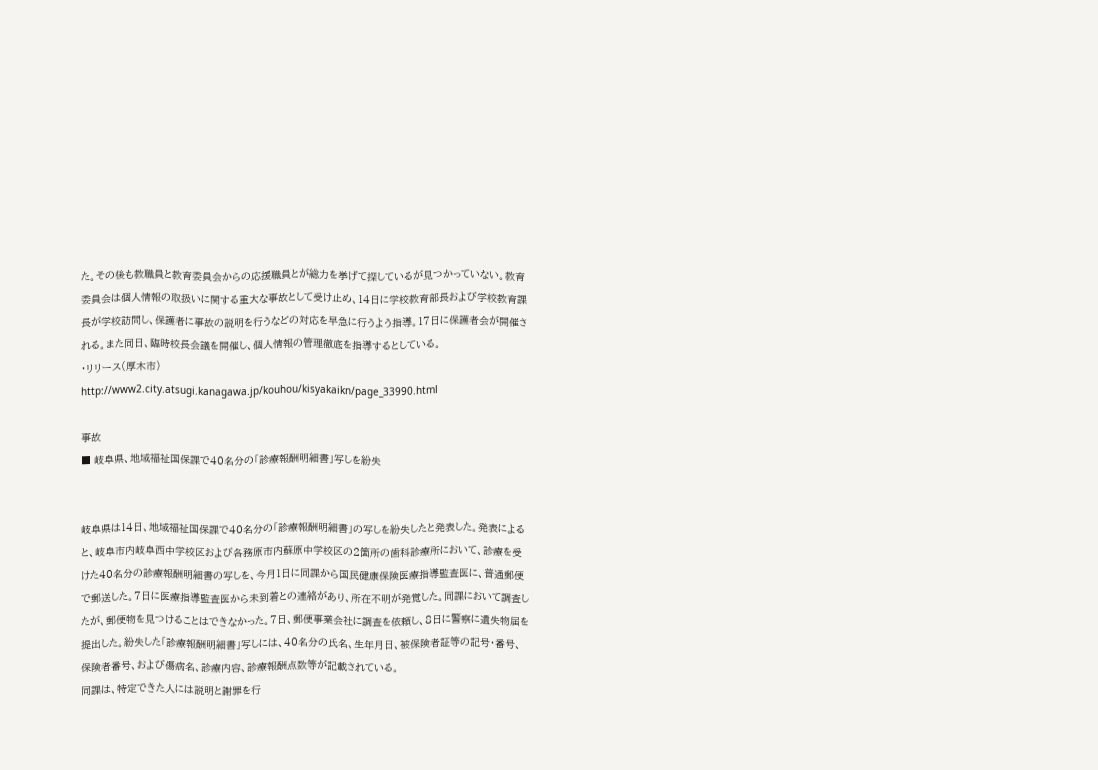た。その後も教職員と教育委員会からの応援職員とが総力を挙げて探しているが見つかっていない。教育委員会は個人情報の取扱いに関する重大な事故として受け止め、14日に学校教育部長および学校教育課長が学校訪問し、保護者に事故の説明を行うなどの対応を早急に行うよう指導。17日に保護者会が開催される。また同日、臨時校長会議を開催し、個人情報の管理徹底を指導するとしている。
・リリース(厚木市)
http://www2.city.atsugi.kanagawa.jp/kouhou/kisyakaikn/page_33990.html

事故
■ 岐阜県、地域福祉国保課で40名分の「診療報酬明細書」写しを紛失


岐阜県は14日、地域福祉国保課で40名分の「診療報酬明細書」の写しを紛失したと発表した。発表によると、岐阜市内岐阜西中学校区および各務原市内蘇原中学校区の2箇所の歯科診療所において、診療を受けた40名分の診療報酬明細書の写しを、今月1日に同課から国民健康保険医療指導監査医に、普通郵便で郵送した。7日に医療指導監査医から未到着との連絡があり、所在不明が発覚した。同課において調査したが、郵便物を見つけることはできなかった。7日、郵便事業会社に調査を依頼し、8日に警察に遺失物届を提出した。紛失した「診療報酬明細書」写しには、40名分の氏名、生年月日、被保険者証等の記号・番号、保険者番号、および傷病名、診療内容、診療報酬点数等が記載されている。
同課は、特定できた人には説明と謝罪を行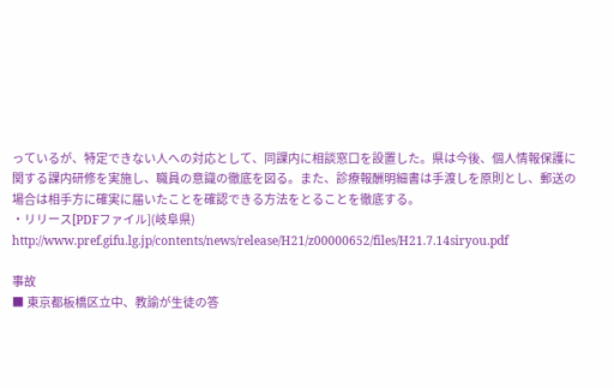っているが、特定できない人への対応として、同課内に相談窓口を設置した。県は今後、個人情報保護に関する課内研修を実施し、職員の意識の徹底を図る。また、診療報酬明細書は手渡しを原則とし、郵送の場合は相手方に確実に届いたことを確認できる方法をとることを徹底する。
・リリース[PDFファイル](岐阜県)
http://www.pref.gifu.lg.jp/contents/news/release/H21/z00000652/files/H21.7.14siryou.pdf

事故
■ 東京都板橋区立中、教諭が生徒の答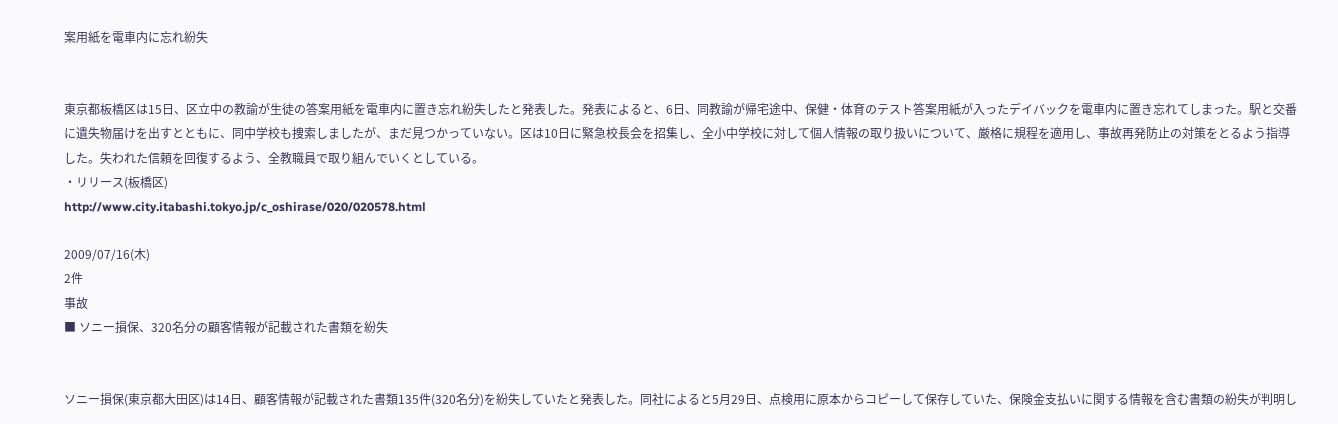案用紙を電車内に忘れ紛失


東京都板橋区は15日、区立中の教諭が生徒の答案用紙を電車内に置き忘れ紛失したと発表した。発表によると、6日、同教諭が帰宅途中、保健・体育のテスト答案用紙が入ったデイバックを電車内に置き忘れてしまった。駅と交番に遺失物届けを出すとともに、同中学校も捜索しましたが、まだ見つかっていない。区は10日に緊急校長会を招集し、全小中学校に対して個人情報の取り扱いについて、厳格に規程を適用し、事故再発防止の対策をとるよう指導した。失われた信頼を回復するよう、全教職員で取り組んでいくとしている。
・リリース(板橋区)
http://www.city.itabashi.tokyo.jp/c_oshirase/020/020578.html

2009/07/16(木)
2件
事故
■ ソニー損保、320名分の顧客情報が記載された書類を紛失


ソニー損保(東京都大田区)は14日、顧客情報が記載された書類135件(320名分)を紛失していたと発表した。同社によると5月29日、点検用に原本からコピーして保存していた、保険金支払いに関する情報を含む書類の紛失が判明し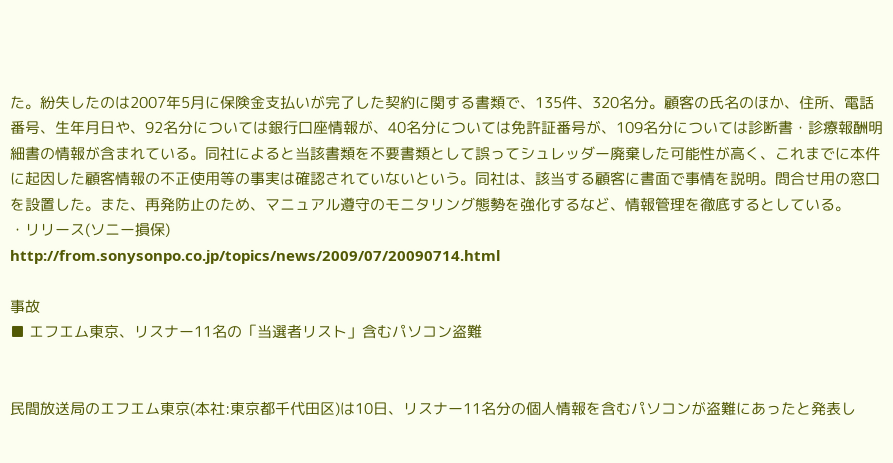た。紛失したのは2007年5月に保険金支払いが完了した契約に関する書類で、135件、320名分。顧客の氏名のほか、住所、電話番号、生年月日や、92名分については銀行口座情報が、40名分については免許証番号が、109名分については診断書・診療報酬明細書の情報が含まれている。同社によると当該書類を不要書類として誤ってシュレッダー廃棄した可能性が高く、これまでに本件に起因した顧客情報の不正使用等の事実は確認されていないという。同社は、該当する顧客に書面で事情を説明。問合せ用の窓口を設置した。また、再発防止のため、マニュアル遵守のモニタリング態勢を強化するなど、情報管理を徹底するとしている。
・リリース(ソニー損保)
http://from.sonysonpo.co.jp/topics/news/2009/07/20090714.html

事故
■ エフエム東京、リスナー11名の「当選者リスト」含むパソコン盗難


民間放送局のエフエム東京(本社:東京都千代田区)は10日、リスナー11名分の個人情報を含むパソコンが盗難にあったと発表し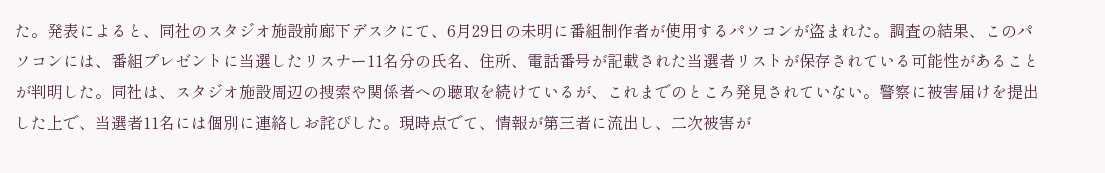た。発表によると、同社のスタジオ施設前廊下デスクにて、6月29日の未明に番組制作者が使用するパソコンが盗まれた。調査の結果、このパソコンには、番組プレゼントに当選したリスナー11名分の氏名、住所、電話番号が記載された当選者リストが保存されている可能性があることが判明した。同社は、スタジオ施設周辺の捜索や関係者への聴取を続けているが、これまでのところ発見されていない。警察に被害届けを提出した上で、当選者11名には個別に連絡しお詫びした。現時点でて、情報が第三者に流出し、二次被害が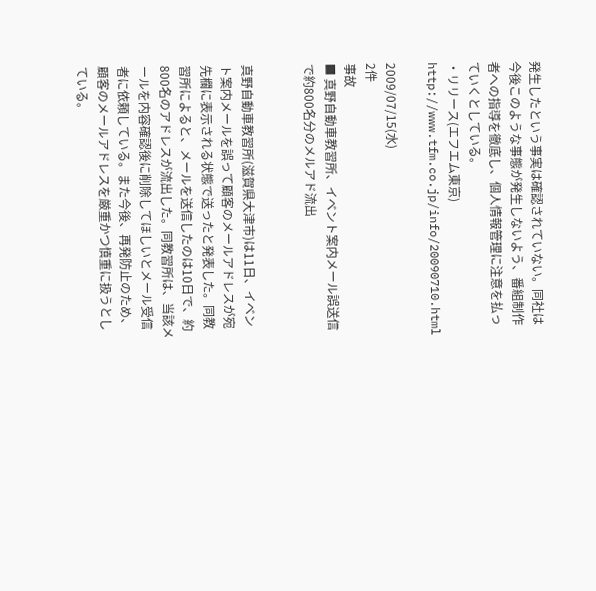発生したという事実は確認されていない。同社は今後このような事態が発生しないよう、番組制作者への指導を徹底し、個人情報管理に注意を払っていくとしている。
・リリース(エフエム東京)
http://www.tfm.co.jp/info/20090710.html

2009/07/15(水)
2件
事故
■ 真野自動車教習所、イベント案内メール誤送信で約800名分のメルアド流出


真野自動車教習所(滋賀県大津市)は11日、イベント案内メールを誤って顧客のメールアドレスが宛先欄に表示される状態で送ったと発表した。同教習所によると、メールを送信したのは10日で、約800名のアドレスが流出した。同教習所は、当該メールを内容確認後に削除してほしいとメール受信者に依頼している。また今後、再発防止のため、顧客のメールアドレスを厳重かつ慎重に扱うとしている。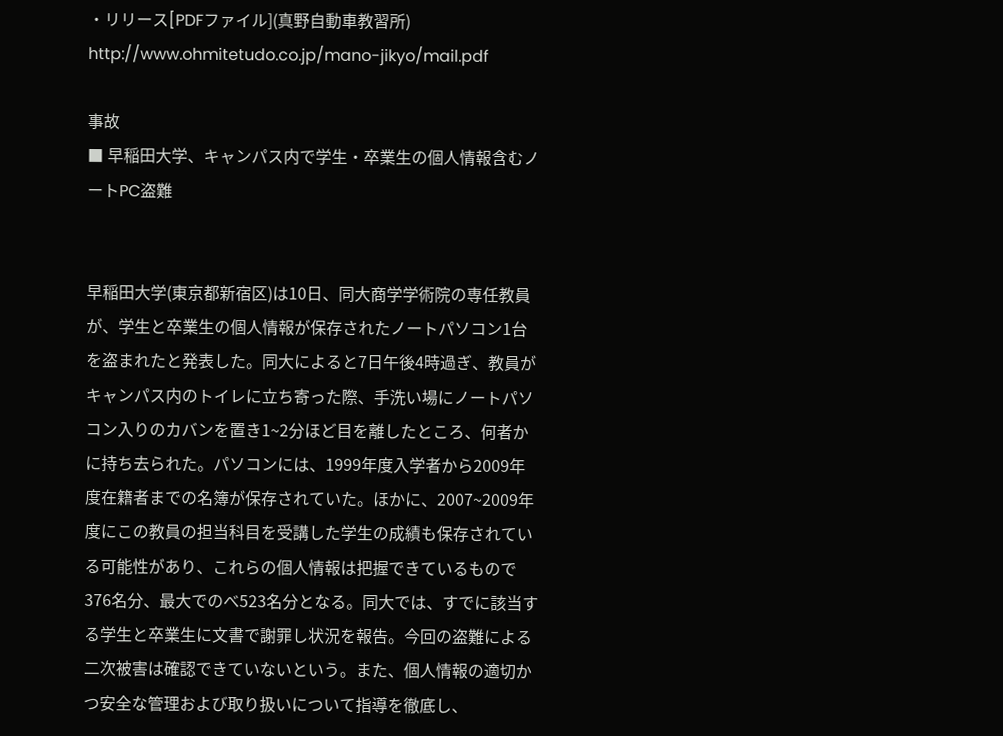・リリース[PDFファイル](真野自動車教習所)
http://www.ohmitetudo.co.jp/mano-jikyo/mail.pdf

事故
■ 早稲田大学、キャンパス内で学生・卒業生の個人情報含むノートPC盗難


早稲田大学(東京都新宿区)は10日、同大商学学術院の専任教員が、学生と卒業生の個人情報が保存されたノートパソコン1台を盗まれたと発表した。同大によると7日午後4時過ぎ、教員がキャンパス内のトイレに立ち寄った際、手洗い場にノートパソコン入りのカバンを置き1~2分ほど目を離したところ、何者かに持ち去られた。パソコンには、1999年度入学者から2009年度在籍者までの名簿が保存されていた。ほかに、2007~2009年度にこの教員の担当科目を受講した学生の成績も保存されている可能性があり、これらの個人情報は把握できているもので376名分、最大でのべ523名分となる。同大では、すでに該当する学生と卒業生に文書で謝罪し状況を報告。今回の盗難による二次被害は確認できていないという。また、個人情報の適切かつ安全な管理および取り扱いについて指導を徹底し、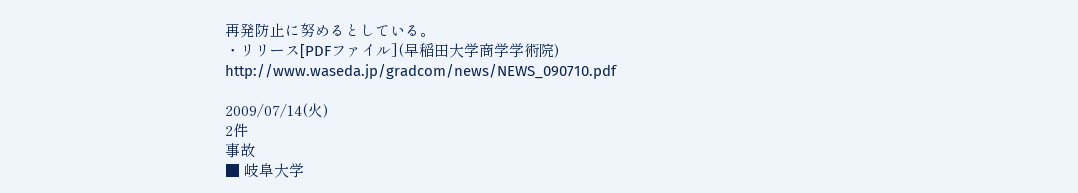再発防止に努めるとしている。
・リリース[PDFファイル](早稲田大学商学学術院)
http://www.waseda.jp/gradcom/news/NEWS_090710.pdf

2009/07/14(火)
2件
事故
■ 岐阜大学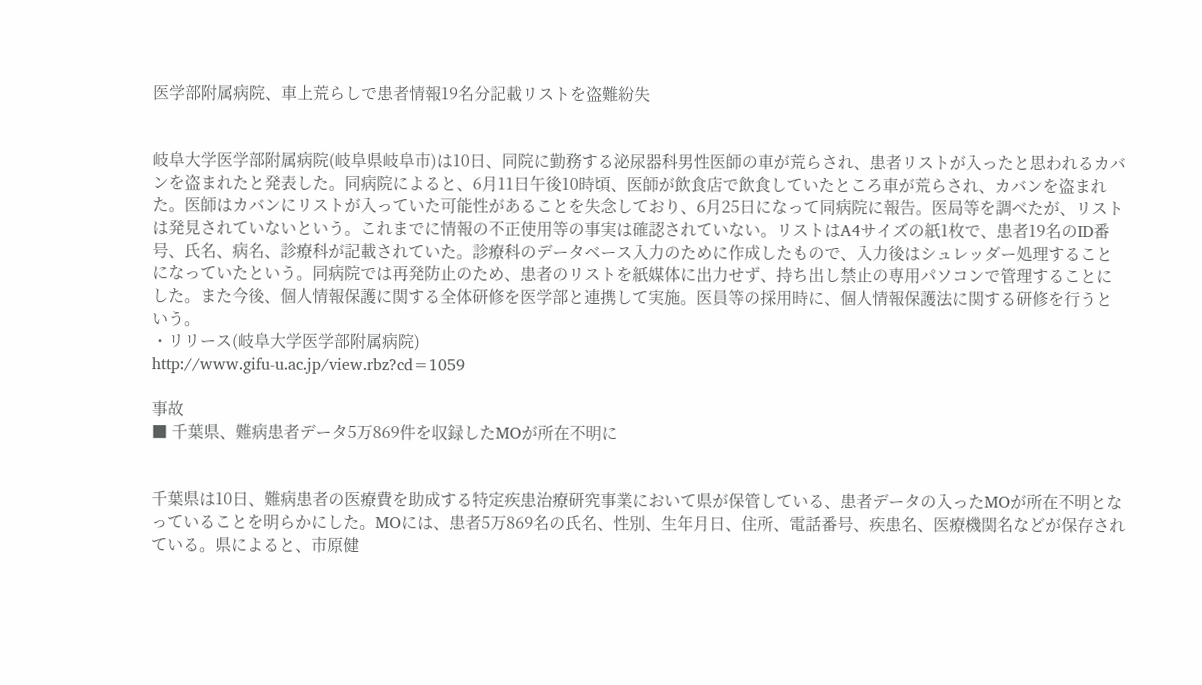医学部附属病院、車上荒らしで患者情報19名分記載リストを盗難紛失


岐阜大学医学部附属病院(岐阜県岐阜市)は10日、同院に勤務する泌尿器科男性医師の車が荒らされ、患者リストが入ったと思われるカバンを盗まれたと発表した。同病院によると、6月11日午後10時頃、医師が飲食店で飲食していたところ車が荒らされ、カバンを盗まれた。医師はカバンにリストが入っていた可能性があることを失念しており、6月25日になって同病院に報告。医局等を調べたが、リストは発見されていないという。これまでに情報の不正使用等の事実は確認されていない。リストはA4サイズの紙1枚で、患者19名のID番号、氏名、病名、診療科が記載されていた。診療科のデータベース入力のために作成したもので、入力後はシュレッダー処理することになっていたという。同病院では再発防止のため、患者のリストを紙媒体に出力せず、持ち出し禁止の専用パソコンで管理することにした。また今後、個人情報保護に関する全体研修を医学部と連携して実施。医員等の採用時に、個人情報保護法に関する研修を行うという。
・リリース(岐阜大学医学部附属病院)
http://www.gifu-u.ac.jp/view.rbz?cd=1059

事故
■ 千葉県、難病患者データ5万869件を収録したMOが所在不明に


千葉県は10日、難病患者の医療費を助成する特定疾患治療研究事業において県が保管している、患者データの入ったMOが所在不明となっていることを明らかにした。MOには、患者5万869名の氏名、性別、生年月日、住所、電話番号、疾患名、医療機関名などが保存されている。県によると、市原健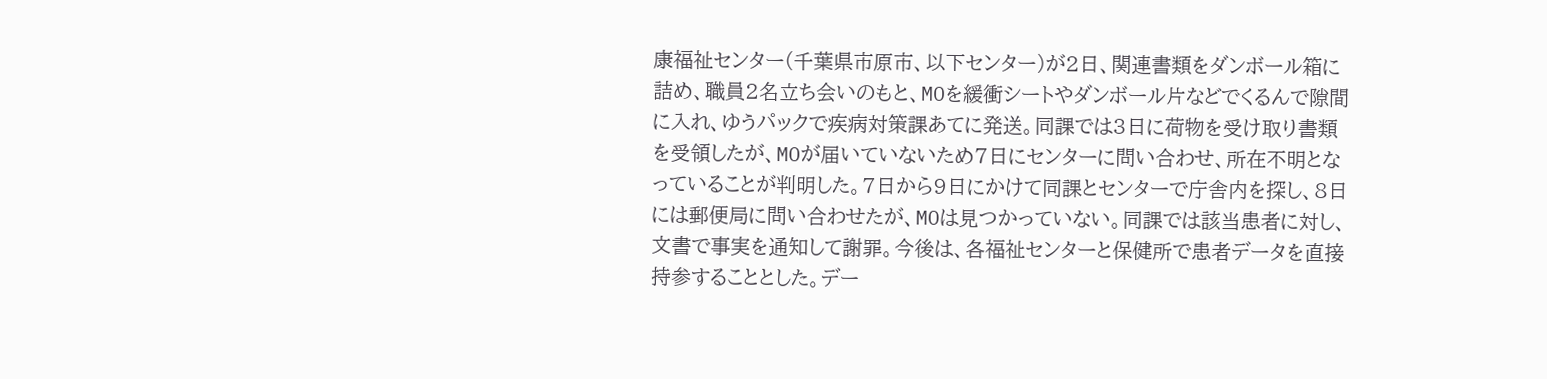康福祉センター(千葉県市原市、以下センター)が2日、関連書類をダンボール箱に詰め、職員2名立ち会いのもと、MOを緩衝シートやダンボール片などでくるんで隙間に入れ、ゆうパックで疾病対策課あてに発送。同課では3日に荷物を受け取り書類を受領したが、MOが届いていないため7日にセンターに問い合わせ、所在不明となっていることが判明した。7日から9日にかけて同課とセンターで庁舎内を探し、8日には郵便局に問い合わせたが、MOは見つかっていない。同課では該当患者に対し、文書で事実を通知して謝罪。今後は、各福祉センターと保健所で患者データを直接持参することとした。デー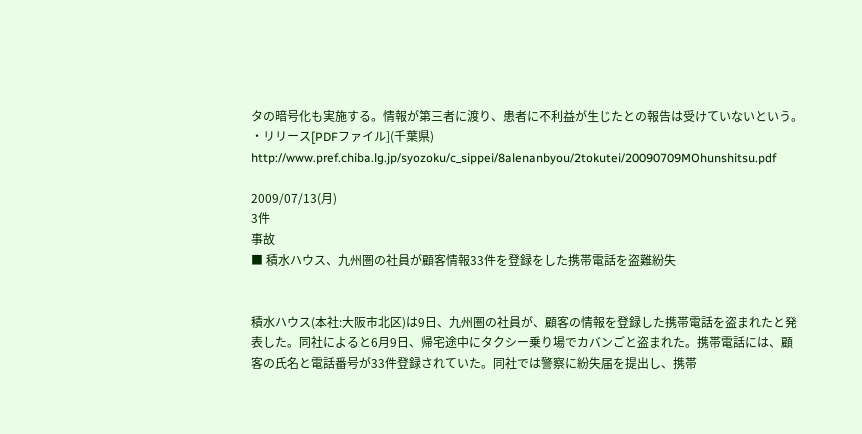タの暗号化も実施する。情報が第三者に渡り、患者に不利益が生じたとの報告は受けていないという。
・リリース[PDFファイル](千葉県)
http://www.pref.chiba.lg.jp/syozoku/c_sippei/8alenanbyou/2tokutei/20090709MOhunshitsu.pdf

2009/07/13(月)
3件
事故
■ 積水ハウス、九州圏の社員が顧客情報33件を登録をした携帯電話を盗難紛失


積水ハウス(本社:大阪市北区)は9日、九州圏の社員が、顧客の情報を登録した携帯電話を盗まれたと発表した。同社によると6月9日、帰宅途中にタクシー乗り場でカバンごと盗まれた。携帯電話には、顧客の氏名と電話番号が33件登録されていた。同社では警察に紛失届を提出し、携帯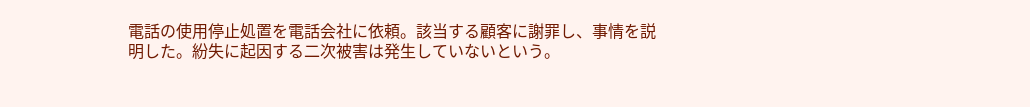電話の使用停止処置を電話会社に依頼。該当する顧客に謝罪し、事情を説明した。紛失に起因する二次被害は発生していないという。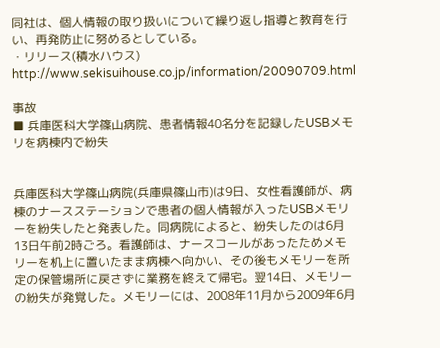同社は、個人情報の取り扱いについて繰り返し指導と教育を行い、再発防止に努めるとしている。
・リリース(積水ハウス)
http://www.sekisuihouse.co.jp/information/20090709.html

事故
■ 兵庫医科大学篠山病院、患者情報40名分を記録したUSBメモリを病棟内で紛失


兵庫医科大学篠山病院(兵庫県篠山市)は9日、女性看護師が、病棟のナースステーションで患者の個人情報が入ったUSBメモリーを紛失したと発表した。同病院によると、紛失したのは6月13日午前2時ごろ。看護師は、ナースコールがあったためメモリーを机上に置いたまま病棟へ向かい、その後もメモリーを所定の保管場所に戻さずに業務を終えて帰宅。翌14日、メモリーの紛失が発覚した。メモリーには、2008年11月から2009年6月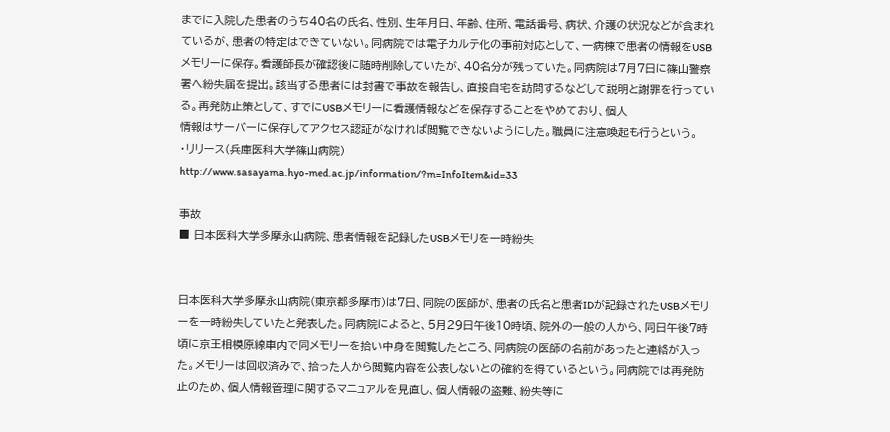までに入院した患者のうち40名の氏名、性別、生年月日、年齢、住所、電話番号、病状、介護の状況などが含まれているが、患者の特定はできていない。同病院では電子カルテ化の事前対応として、一病棟で患者の情報をUSBメモリーに保存。看護師長が確認後に随時削除していたが、40名分が残っていた。同病院は7月7日に篠山警察署へ紛失届を提出。該当する患者には封書で事故を報告し、直接自宅を訪問するなどして説明と謝罪を行っている。再発防止策として、すでにUSBメモリーに看護情報などを保存することをやめており、個人
情報はサーバーに保存してアクセス認証がなければ閲覧できないようにした。職員に注意喚起も行うという。
・リリース(兵庫医科大学篠山病院)
http://www.sasayama.hyo-med.ac.jp/information/?m=InfoItem&id=33

事故
■ 日本医科大学多摩永山病院、患者情報を記録したUSBメモリを一時紛失


日本医科大学多摩永山病院(東京都多摩市)は7日、同院の医師が、患者の氏名と患者IDが記録されたUSBメモリーを一時紛失していたと発表した。同病院によると、5月29日午後10時頃、院外の一般の人から、同日午後7時頃に京王相模原線車内で同メモリーを拾い中身を閲覧したところ、同病院の医師の名前があったと連絡が入った。メモリーは回収済みで、拾った人から閲覧内容を公表しないとの確約を得ているという。同病院では再発防止のため、個人情報管理に関するマニュアルを見直し、個人情報の盗難、紛失等に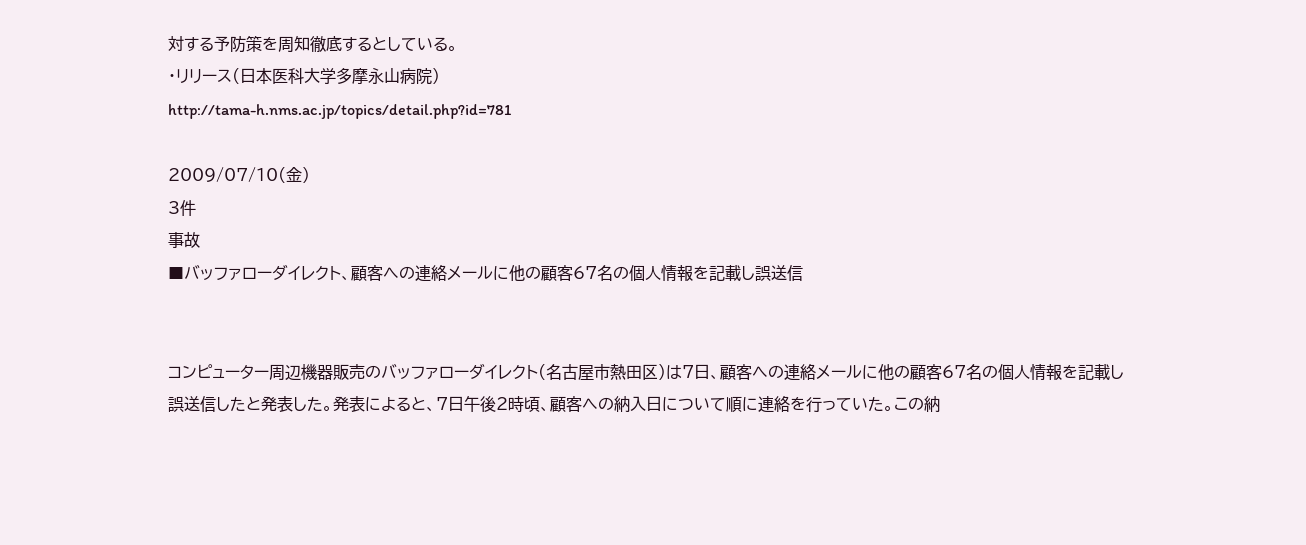対する予防策を周知徹底するとしている。
・リリース(日本医科大学多摩永山病院)
http://tama-h.nms.ac.jp/topics/detail.php?id=781

2009/07/10(金)
3件
事故
■バッファローダイレクト、顧客への連絡メールに他の顧客67名の個人情報を記載し誤送信


コンピューター周辺機器販売のバッファローダイレクト(名古屋市熱田区)は7日、顧客への連絡メールに他の顧客67名の個人情報を記載し誤送信したと発表した。発表によると、7日午後2時頃、顧客への納入日について順に連絡を行っていた。この納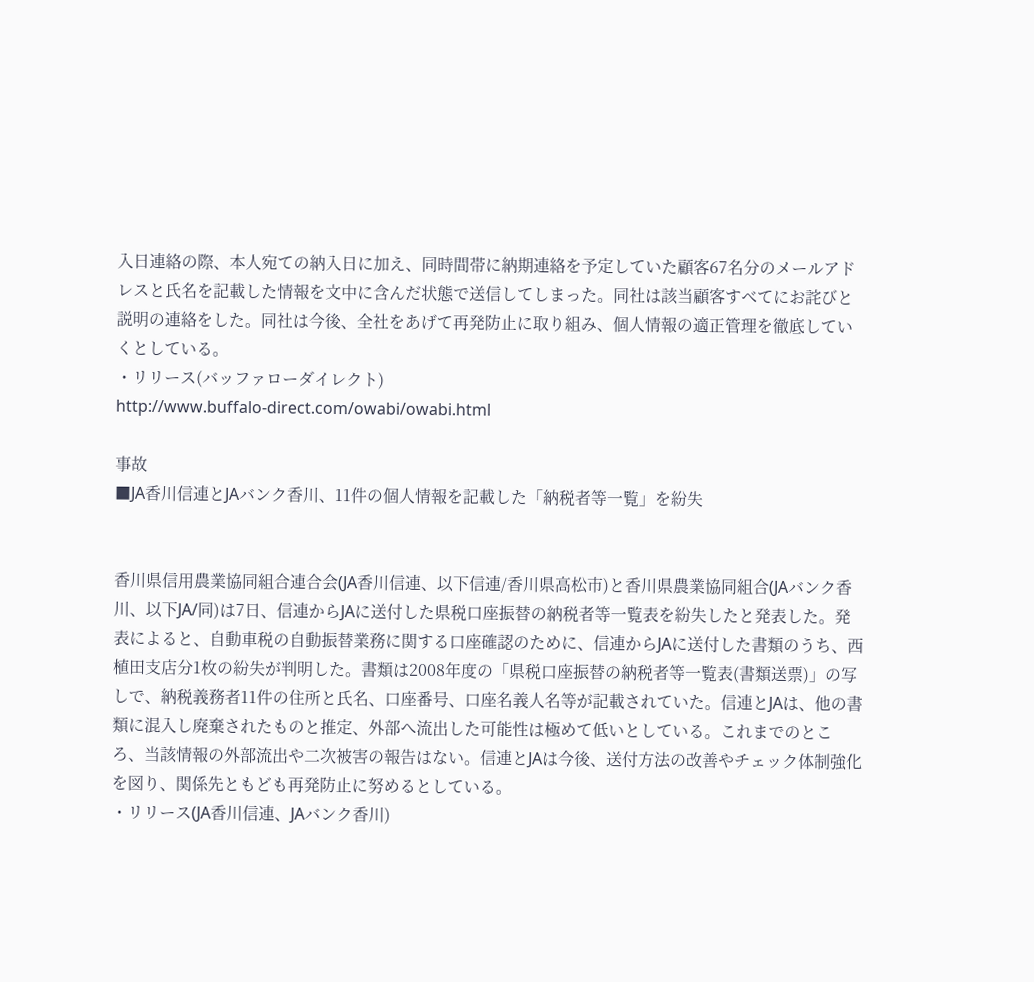入日連絡の際、本人宛ての納入日に加え、同時間帯に納期連絡を予定していた顧客67名分のメールアドレスと氏名を記載した情報を文中に含んだ状態で送信してしまった。同社は該当顧客すべてにお詫びと説明の連絡をした。同社は今後、全社をあげて再発防止に取り組み、個人情報の適正管理を徹底していくとしている。
・リリース(バッファローダイレクト)
http://www.buffalo-direct.com/owabi/owabi.html

事故
■JA香川信連とJAバンク香川、11件の個人情報を記載した「納税者等一覧」を紛失


香川県信用農業協同組合連合会(JA香川信連、以下信連/香川県高松市)と香川県農業協同組合(JAバンク香川、以下JA/同)は7日、信連からJAに送付した県税口座振替の納税者等一覧表を紛失したと発表した。発表によると、自動車税の自動振替業務に関する口座確認のために、信連からJAに送付した書類のうち、西植田支店分1枚の紛失が判明した。書類は2008年度の「県税口座振替の納税者等一覧表(書類送票)」の写しで、納税義務者11件の住所と氏名、口座番号、口座名義人名等が記載されていた。信連とJAは、他の書類に混入し廃棄されたものと推定、外部へ流出した可能性は極めて低いとしている。これまでのところ、当該情報の外部流出や二次被害の報告はない。信連とJAは今後、送付方法の改善やチェック体制強化を図り、関係先ともども再発防止に努めるとしている。
・リリース(JA香川信連、JAバンク香川)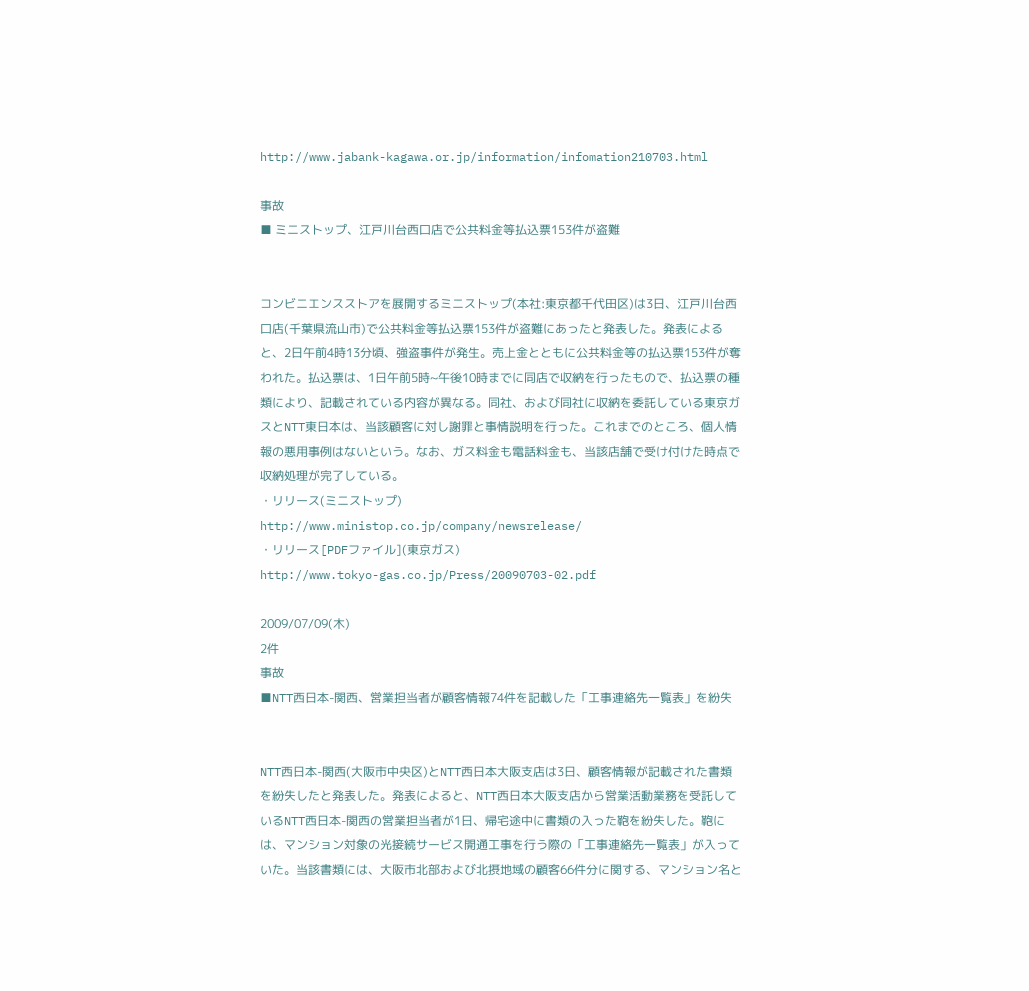http://www.jabank-kagawa.or.jp/information/infomation210703.html

事故
■ ミニストップ、江戸川台西口店で公共料金等払込票153件が盗難


コンビニエンスストアを展開するミニストップ(本社:東京都千代田区)は3日、江戸川台西口店(千葉県流山市)で公共料金等払込票153件が盗難にあったと発表した。発表によると、2日午前4時13分頃、強盗事件が発生。売上金とともに公共料金等の払込票153件が奪われた。払込票は、1日午前5時~午後10時までに同店で収納を行ったもので、払込票の種類により、記載されている内容が異なる。同社、および同社に収納を委託している東京ガスとNTT東日本は、当該顧客に対し謝罪と事情説明を行った。これまでのところ、個人情報の悪用事例はないという。なお、ガス料金も電話料金も、当該店舗で受け付けた時点で収納処理が完了している。
・リリース(ミニストップ)
http://www.ministop.co.jp/company/newsrelease/
・リリース[PDFファイル](東京ガス)
http://www.tokyo-gas.co.jp/Press/20090703-02.pdf

2009/07/09(木)
2件
事故
■NTT西日本-関西、営業担当者が顧客情報74件を記載した「工事連絡先一覧表」を紛失


NTT西日本-関西(大阪市中央区)とNTT西日本大阪支店は3日、顧客情報が記載された書類を紛失したと発表した。発表によると、NTT西日本大阪支店から営業活動業務を受託しているNTT西日本-関西の営業担当者が1日、帰宅途中に書類の入った鞄を紛失した。鞄には、マンション対象の光接続サービス開通工事を行う際の「工事連絡先一覧表」が入っていた。当該書類には、大阪市北部および北摂地域の顧客66件分に関する、マンション名と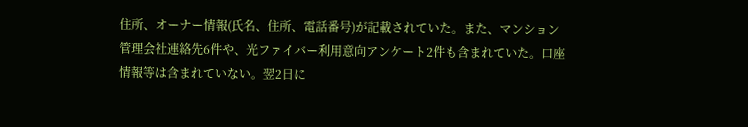住所、オーナー情報(氏名、住所、電話番号)が記載されていた。また、マンション管理会社連絡先6件や、光ファイバー利用意向アンケート2件も含まれていた。口座情報等は含まれていない。翌2日に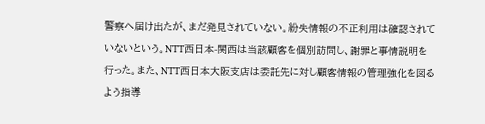警察へ届け出たが、まだ発見されていない。紛失情報の不正利用は確認されていないという。NTT西日本-関西は当該顧客を個別訪問し、謝罪と事情説明を行った。また、NTT西日本大阪支店は委託先に対し顧客情報の管理強化を図るよう指導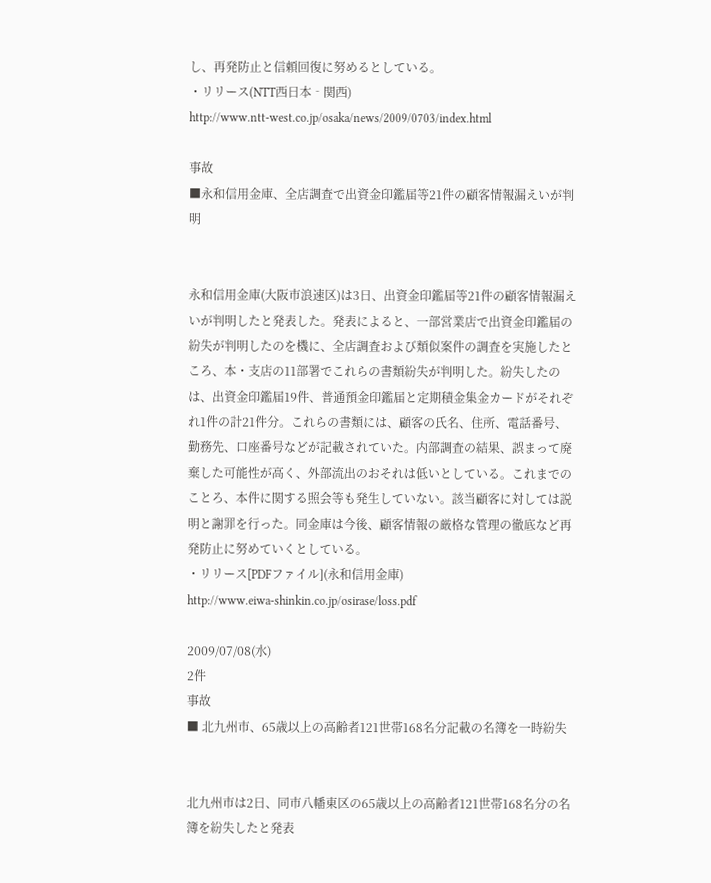し、再発防止と信頼回復に努めるとしている。
・リリース(NTT西日本‐関西)
http://www.ntt-west.co.jp/osaka/news/2009/0703/index.html

事故
■永和信用金庫、全店調査で出資金印鑑届等21件の顧客情報漏えいが判明


永和信用金庫(大阪市浪速区)は3日、出資金印鑑届等21件の顧客情報漏えいが判明したと発表した。発表によると、一部営業店で出資金印鑑届の紛失が判明したのを機に、全店調査および類似案件の調査を実施したところ、本・支店の11部署でこれらの書類紛失が判明した。紛失したのは、出資金印鑑届19件、普通預金印鑑届と定期積金集金カードがそれぞれ1件の計21件分。これらの書類には、顧客の氏名、住所、電話番号、勤務先、口座番号などが記載されていた。内部調査の結果、誤まって廃棄した可能性が高く、外部流出のおそれは低いとしている。これまでのことろ、本件に関する照会等も発生していない。該当顧客に対しては説明と謝罪を行った。同金庫は今後、顧客情報の厳格な管理の徹底など再発防止に努めていくとしている。
・リリース[PDFファイル](永和信用金庫)
http://www.eiwa-shinkin.co.jp/osirase/loss.pdf

2009/07/08(水)
2件
事故
■ 北九州市、65歳以上の高齢者121世帯168名分記載の名簿を一時紛失


北九州市は2日、同市八幡東区の65歳以上の高齢者121世帯168名分の名簿を紛失したと発表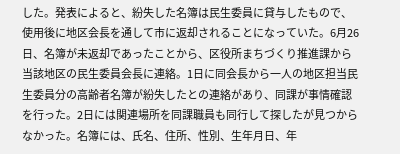した。発表によると、紛失した名簿は民生委員に貸与したもので、使用後に地区会長を通して市に返却されることになっていた。6月26日、名簿が未返却であったことから、区役所まちづくり推進課から当該地区の民生委員会長に連絡。1日に同会長から一人の地区担当民生委員分の高齢者名簿が紛失したとの連絡があり、同課が事情確認を行った。2日には関連場所を同課職員も同行して探したが見つからなかった。名簿には、氏名、住所、性別、生年月日、年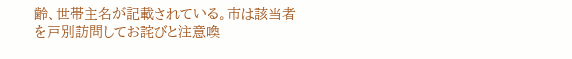齢、世帯主名が記載されている。市は該当者を戸別訪問してお詫びと注意喚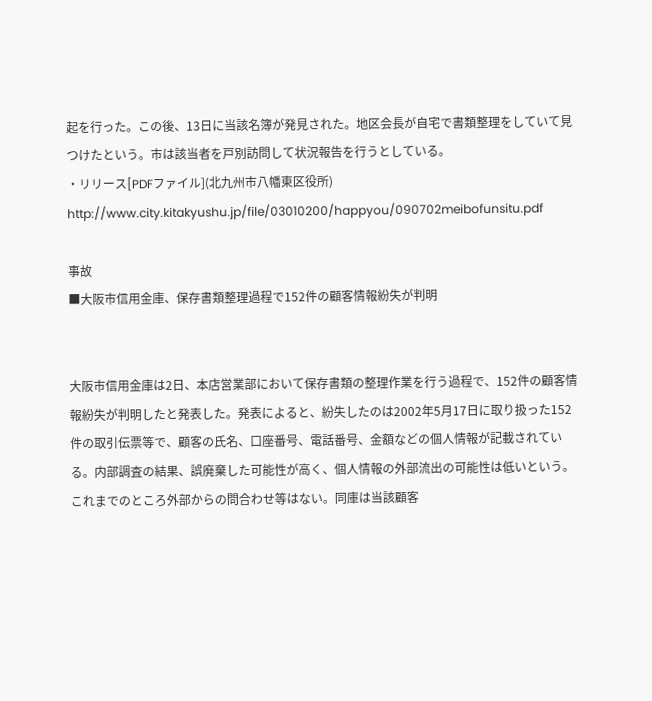起を行った。この後、13日に当該名簿が発見された。地区会長が自宅で書類整理をしていて見つけたという。市は該当者を戸別訪問して状況報告を行うとしている。
・リリース[PDFファイル](北九州市八幡東区役所)
http://www.city.kitakyushu.jp/file/03010200/happyou/090702meibofunsitu.pdf

事故
■大阪市信用金庫、保存書類整理過程で152件の顧客情報紛失が判明


大阪市信用金庫は2日、本店営業部において保存書類の整理作業を行う過程で、152件の顧客情報紛失が判明したと発表した。発表によると、紛失したのは2002年5月17日に取り扱った152件の取引伝票等で、顧客の氏名、口座番号、電話番号、金額などの個人情報が記載されている。内部調査の結果、誤廃棄した可能性が高く、個人情報の外部流出の可能性は低いという。これまでのところ外部からの問合わせ等はない。同庫は当該顧客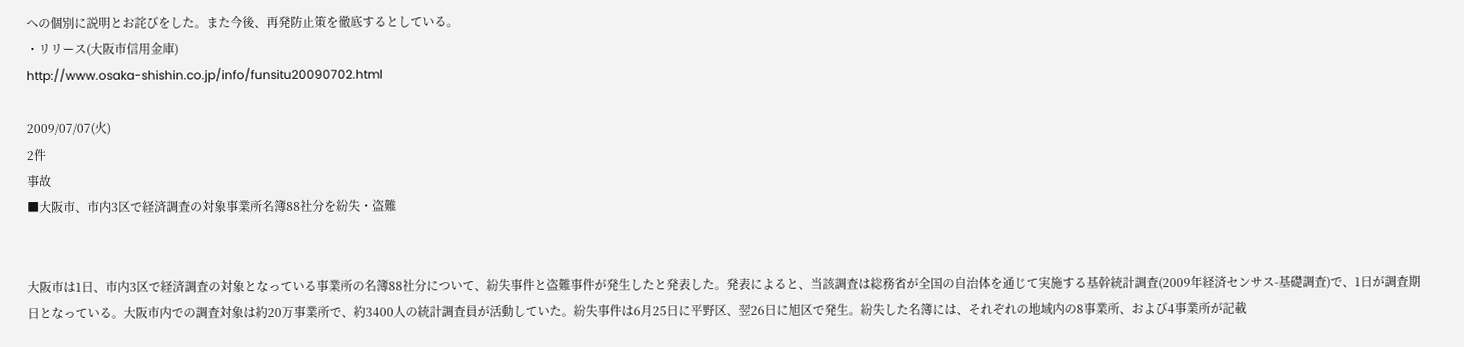への個別に説明とお詫びをした。また今後、再発防止策を徹底するとしている。
・リリース(大阪市信用金庫)
http://www.osaka-shishin.co.jp/info/funsitu20090702.html

2009/07/07(火)
2件
事故
■大阪市、市内3区で経済調査の対象事業所名簿88社分を紛失・盗難


大阪市は1日、市内3区で経済調査の対象となっている事業所の名簿88社分について、紛失事件と盗難事件が発生したと発表した。発表によると、当該調査は総務省が全国の自治体を通じて実施する基幹統計調査(2009年経済センサス-基礎調査)で、1日が調査期日となっている。大阪市内での調査対象は約20万事業所で、約3400人の統計調査員が活動していた。紛失事件は6月25日に平野区、翌26日に旭区で発生。紛失した名簿には、それぞれの地域内の8事業所、および4事業所が記載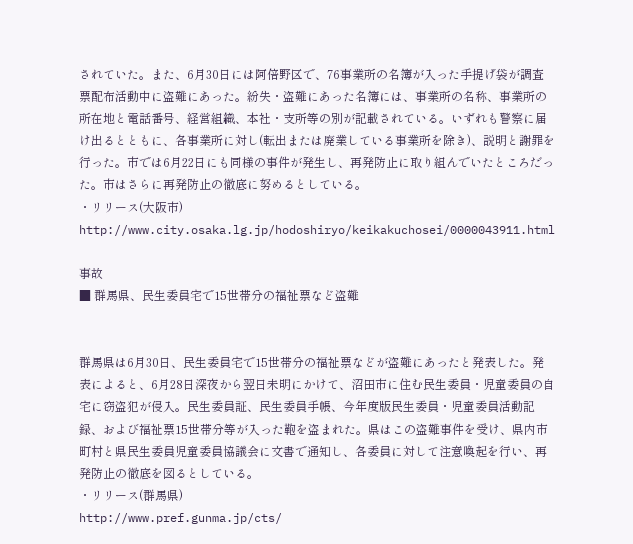されていた。また、6月30日には阿倍野区で、76事業所の名簿が入った手提げ袋が調査票配布活動中に盗難にあった。紛失・盗難にあった名簿には、事業所の名称、事業所の所在地と電話番号、経営組織、本社・支所等の別が記載されている。いずれも警察に届け出るとともに、各事業所に対し(転出または廃業している事業所を除き)、説明と謝罪を行った。市では6月22日にも同様の事件が発生し、再発防止に取り組んでいたところだった。市はさらに再発防止の徹底に努めるとしている。
・リリース(大阪市)
http://www.city.osaka.lg.jp/hodoshiryo/keikakuchosei/0000043911.html

事故
■ 群馬県、民生委員宅で15世帯分の福祉票など盗難


群馬県は6月30日、民生委員宅で15世帯分の福祉票などが盗難にあったと発表した。発表によると、6月28日深夜から翌日未明にかけて、沼田市に住む民生委員・児童委員の自宅に窃盗犯が侵入。民生委員証、民生委員手帳、今年度版民生委員・児童委員活動記録、および福祉票15世帯分等が入った鞄を盗まれた。県はこの盗難事件を受け、県内市町村と県民生委員児童委員協議会に文書で通知し、各委員に対して注意喚起を行い、再発防止の徹底を図るとしている。
・リリース(群馬県)
http://www.pref.gunma.jp/cts/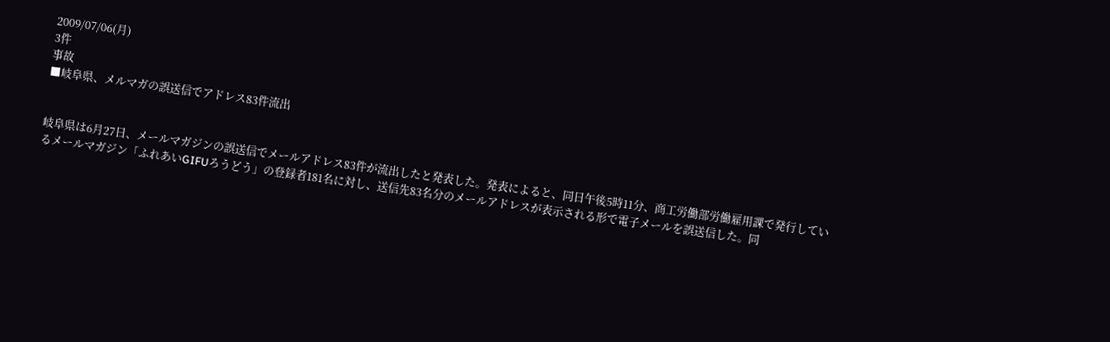2009/07/06(月)
3件
事故
■岐阜県、メルマガの誤送信でアドレス83件流出


岐阜県は6月27日、メールマガジンの誤送信でメールアドレス83件が流出したと発表した。発表によると、同日午後5時11分、商工労働部労働雇用課で発行しているメールマガジン「ふれあいGIFUろうどう」の登録者181名に対し、送信先83名分のメールアドレスが表示される形で電子メールを誤送信した。同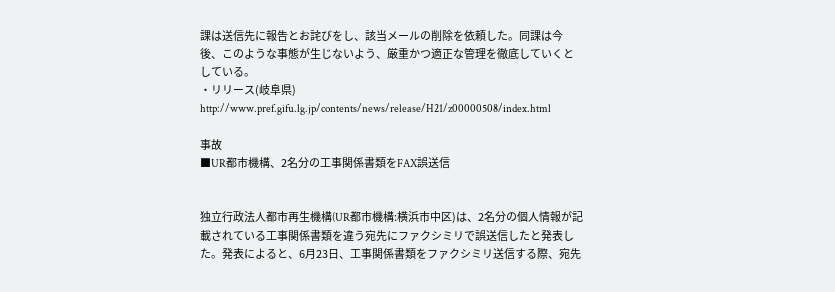課は送信先に報告とお詫びをし、該当メールの削除を依頼した。同課は今後、このような事態が生じないよう、厳重かつ適正な管理を徹底していくとしている。
・リリース(岐阜県)
http://www.pref.gifu.lg.jp/contents/news/release/H21/z00000508/index.html

事故
■UR都市機構、2名分の工事関係書類をFAX誤送信


独立行政法人都市再生機構(UR都市機構:横浜市中区)は、2名分の個人情報が記載されている工事関係書類を違う宛先にファクシミリで誤送信したと発表した。発表によると、6月23日、工事関係書類をファクシミリ送信する際、宛先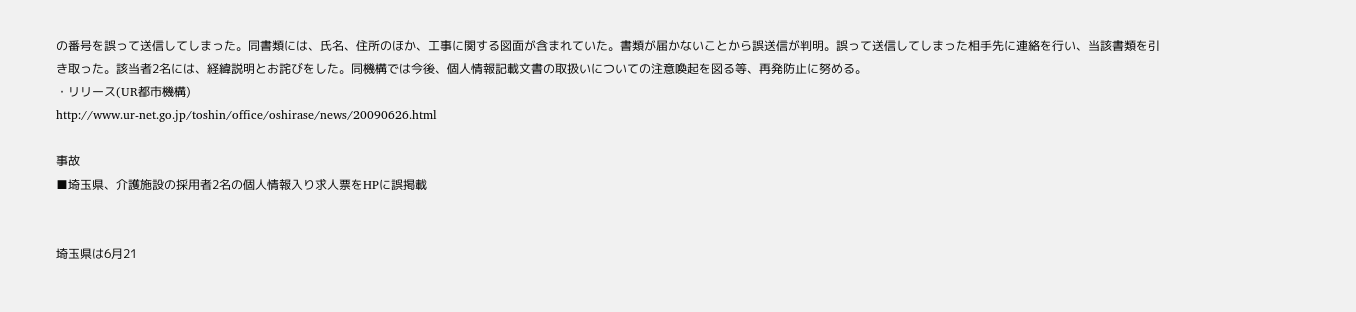の番号を誤って送信してしまった。同書類には、氏名、住所のほか、工事に関する図面が含まれていた。書類が届かないことから誤送信が判明。誤って送信してしまった相手先に連絡を行い、当該書類を引き取った。該当者2名には、経緯説明とお詫びをした。同機構では今後、個人情報記載文書の取扱いについての注意喚起を図る等、再発防止に努める。
・リリース(UR都市機構)
http://www.ur-net.go.jp/toshin/office/oshirase/news/20090626.html

事故
■埼玉県、介護施設の採用者2名の個人情報入り求人票をHPに誤掲載


埼玉県は6月21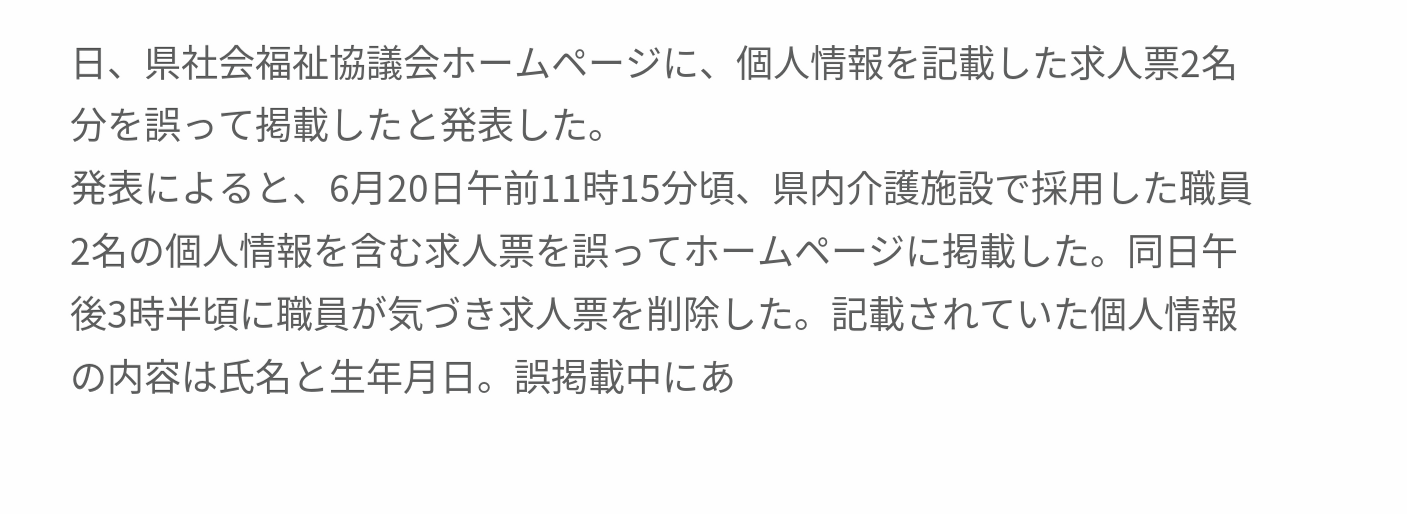日、県社会福祉協議会ホームページに、個人情報を記載した求人票2名分を誤って掲載したと発表した。
発表によると、6月20日午前11時15分頃、県内介護施設で採用した職員2名の個人情報を含む求人票を誤ってホームページに掲載した。同日午後3時半頃に職員が気づき求人票を削除した。記載されていた個人情報の内容は氏名と生年月日。誤掲載中にあ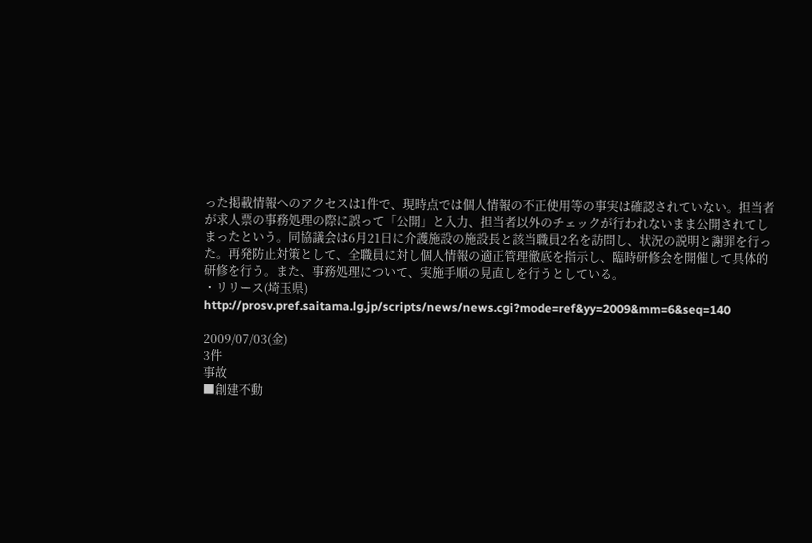った掲載情報へのアクセスは1件で、現時点では個人情報の不正使用等の事実は確認されていない。担当者が求人票の事務処理の際に誤って「公開」と入力、担当者以外のチェックが行われないまま公開されてしまったという。同協議会は6月21日に介護施設の施設長と該当職員2名を訪問し、状況の説明と謝罪を行った。再発防止対策として、全職員に対し個人情報の適正管理徹底を指示し、臨時研修会を開催して具体的研修を行う。また、事務処理について、実施手順の見直しを行うとしている。
・リリース(埼玉県)
http://prosv.pref.saitama.lg.jp/scripts/news/news.cgi?mode=ref&yy=2009&mm=6&seq=140

2009/07/03(金)
3件
事故
■創建不動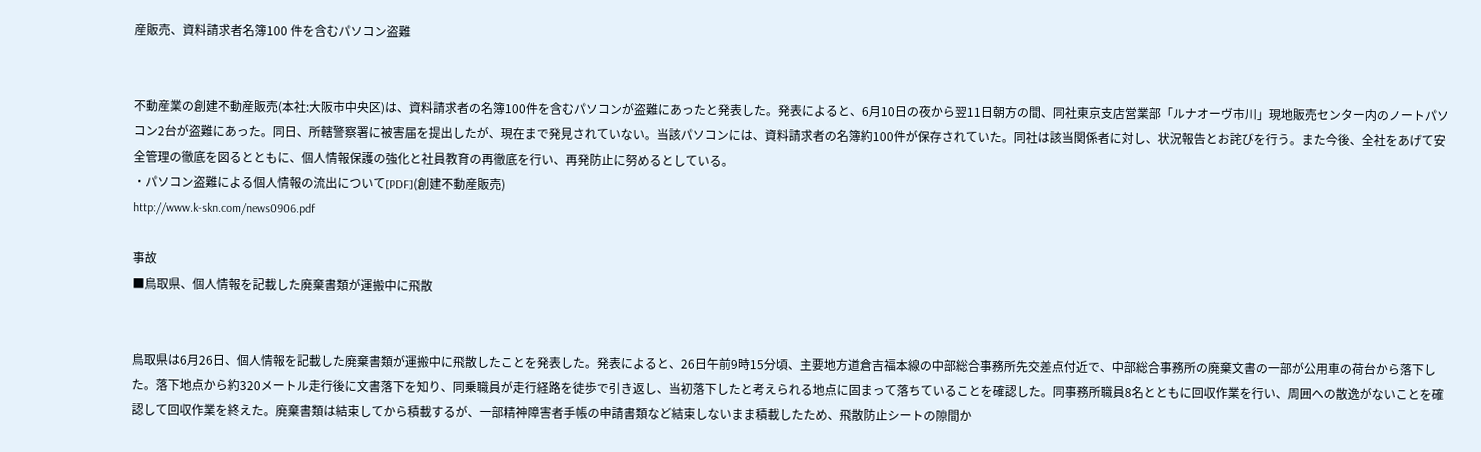産販売、資料請求者名簿100 件を含むパソコン盗難


不動産業の創建不動産販売(本社:大阪市中央区)は、資料請求者の名簿100件を含むパソコンが盗難にあったと発表した。発表によると、6月10日の夜から翌11日朝方の間、同社東京支店営業部「ルナオーヴ市川」現地販売センター内のノートパソコン2台が盗難にあった。同日、所轄警察署に被害届を提出したが、現在まで発見されていない。当該パソコンには、資料請求者の名簿約100件が保存されていた。同社は該当関係者に対し、状況報告とお詫びを行う。また今後、全社をあげて安全管理の徹底を図るとともに、個人情報保護の強化と社員教育の再徹底を行い、再発防止に努めるとしている。
・パソコン盗難による個人情報の流出について[PDF](創建不動産販売)
http://www.k-skn.com/news0906.pdf

事故
■鳥取県、個人情報を記載した廃棄書類が運搬中に飛散


鳥取県は6月26日、個人情報を記載した廃棄書類が運搬中に飛散したことを発表した。発表によると、26日午前9時15分頃、主要地方道倉吉福本線の中部総合事務所先交差点付近で、中部総合事務所の廃棄文書の一部が公用車の荷台から落下した。落下地点から約320メートル走行後に文書落下を知り、同乗職員が走行経路を徒歩で引き返し、当初落下したと考えられる地点に固まって落ちていることを確認した。同事務所職員8名とともに回収作業を行い、周囲への散逸がないことを確認して回収作業を終えた。廃棄書類は結束してから積載するが、一部精神障害者手帳の申請書類など結束しないまま積載したため、飛散防止シートの隙間か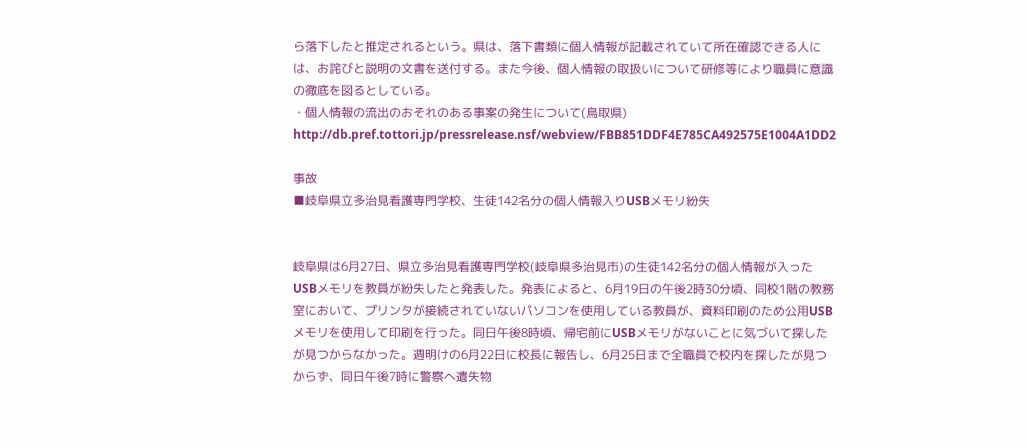ら落下したと推定されるという。県は、落下書類に個人情報が記載されていて所在確認できる人には、お詫びと説明の文書を送付する。また今後、個人情報の取扱いについて研修等により職員に意識の徹底を図るとしている。
・個人情報の流出のおそれのある事案の発生について(鳥取県)
http://db.pref.tottori.jp/pressrelease.nsf/webview/FBB851DDF4E785CA492575E1004A1DD2

事故
■岐阜県立多治見看護専門学校、生徒142名分の個人情報入りUSBメモリ紛失


岐阜県は6月27日、県立多治見看護専門学校(岐阜県多治見市)の生徒142名分の個人情報が入ったUSBメモリを教員が紛失したと発表した。発表によると、6月19日の午後2時30分頃、同校1階の教務室において、プリンタが接続されていないパソコンを使用している教員が、資料印刷のため公用USBメモリを使用して印刷を行った。同日午後8時頃、帰宅前にUSBメモリがないことに気づいて探したが見つからなかった。週明けの6月22日に校長に報告し、6月25日まで全職員で校内を探したが見つからず、同日午後7時に警察へ遺失物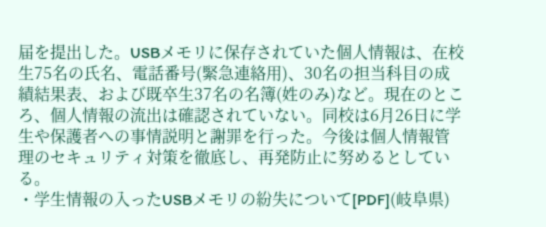届を提出した。USBメモリに保存されていた個人情報は、在校生75名の氏名、電話番号(緊急連絡用)、30名の担当科目の成績結果表、および既卒生37名の名簿(姓のみ)など。現在のところ、個人情報の流出は確認されていない。同校は6月26日に学生や保護者への事情説明と謝罪を行った。今後は個人情報管理のセキュリティ対策を徹底し、再発防止に努めるとしている。
・学生情報の入ったUSBメモリの紛失について[PDF](岐阜県)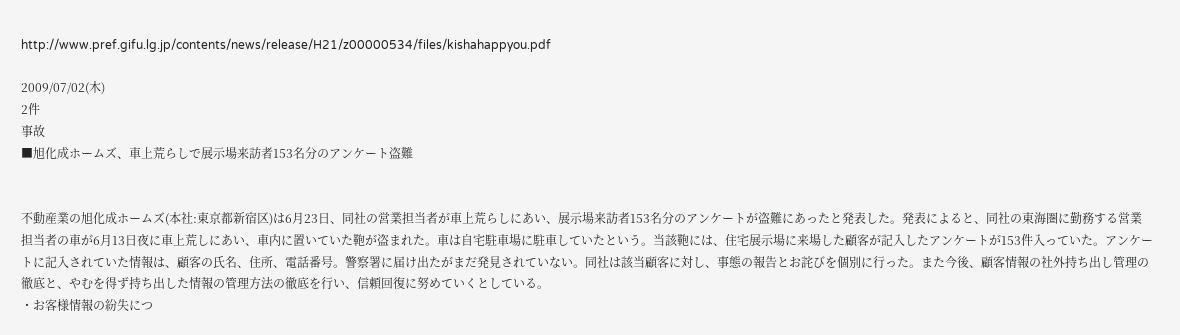http://www.pref.gifu.lg.jp/contents/news/release/H21/z00000534/files/kishahappyou.pdf

2009/07/02(木)
2件
事故
■旭化成ホームズ、車上荒らしで展示場来訪者153名分のアンケート盗難


不動産業の旭化成ホームズ(本社:東京都新宿区)は6月23日、同社の営業担当者が車上荒らしにあい、展示場来訪者153名分のアンケートが盗難にあったと発表した。発表によると、同社の東海圏に勤務する営業担当者の車が6月13日夜に車上荒しにあい、車内に置いていた鞄が盗まれた。車は自宅駐車場に駐車していたという。当該鞄には、住宅展示場に来場した顧客が記入したアンケートが153件入っていた。アンケートに記入されていた情報は、顧客の氏名、住所、電話番号。警察署に届け出たがまだ発見されていない。同社は該当顧客に対し、事態の報告とお詫びを個別に行った。また今後、顧客情報の社外持ち出し管理の徹底と、やむを得ず持ち出した情報の管理方法の徹底を行い、信頼回復に努めていくとしている。
・お客様情報の紛失につ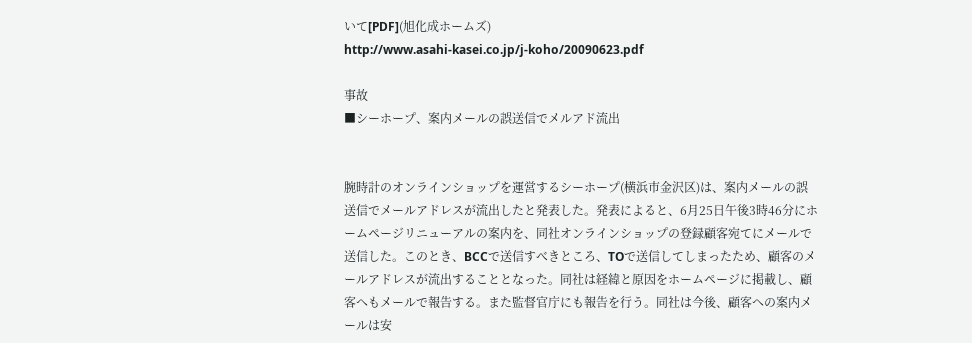いて[PDF](旭化成ホームズ)
http://www.asahi-kasei.co.jp/j-koho/20090623.pdf

事故
■シーホープ、案内メールの誤送信でメルアド流出


腕時計のオンラインショップを運営するシーホープ(横浜市金沢区)は、案内メールの誤送信でメールアドレスが流出したと発表した。発表によると、6月25日午後3時46分にホームページリニューアルの案内を、同社オンラインショップの登録顧客宛てにメールで送信した。このとき、BCCで送信すべきところ、TOで送信してしまったため、顧客のメールアドレスが流出することとなった。同社は経緯と原因をホームページに掲載し、顧客へもメールで報告する。また監督官庁にも報告を行う。同社は今後、顧客への案内メールは安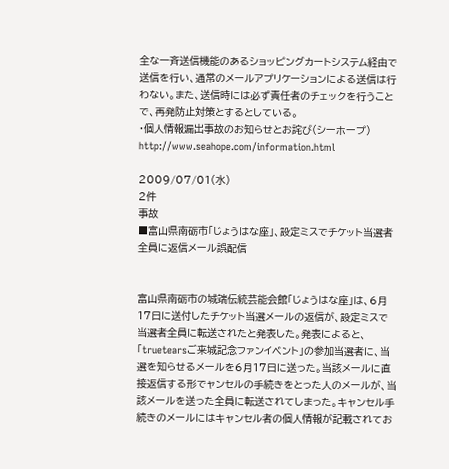全な一斉送信機能のあるショッピングカートシステム経由で送信を行い、通常のメールアプリケーションによる送信は行わない。また、送信時には必ず責任者のチェックを行うことで、再発防止対策とするとしている。
・個人情報漏出事故のお知らせとお詫び(シーホープ)
http://www.seahope.com/information.html

2009/07/01(水)
2件
事故
■富山県南砺市「じょうはな座」、設定ミスでチケット当選者全員に返信メール誤配信


富山県南砺市の城端伝統芸能会館「じょうはな座」は、6月17日に送付したチケット当選メールの返信が、設定ミスで当選者全員に転送されたと発表した。発表によると、「truetearsご来城記念ファンイベント」の参加当選者に、当選を知らせるメールを6月17日に送った。当該メールに直接返信する形でャンセルの手続きをとった人のメールが、当該メールを送った全員に転送されてしまった。キャンセル手続きのメールにはキャンセル者の個人情報が記載されてお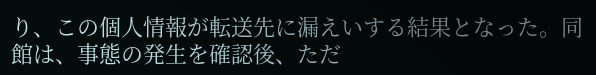り、この個人情報が転送先に漏えいする結果となった。同館は、事態の発生を確認後、ただ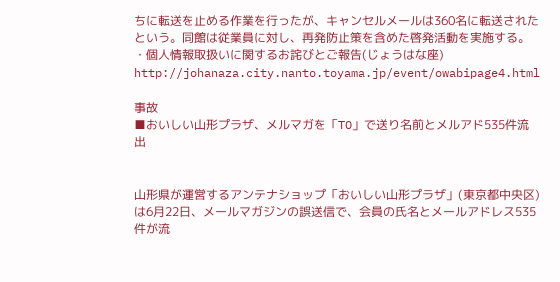ちに転送を止める作業を行ったが、キャンセルメールは360名に転送されたという。同館は従業員に対し、再発防止策を含めた啓発活動を実施する。
・個人情報取扱いに関するお詫びとご報告(じょうはな座)
http://johanaza.city.nanto.toyama.jp/event/owabipage4.html

事故
■おいしい山形プラザ、メルマガを「TO」で送り名前とメルアド535件流出


山形県が運営するアンテナショップ「おいしい山形プラザ」(東京都中央区)は6月22日、メールマガジンの誤送信で、会員の氏名とメールアドレス535件が流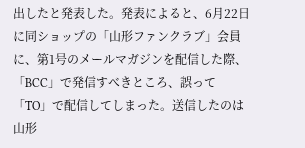出したと発表した。発表によると、6月22日に同ショップの「山形ファンクラブ」会員に、第1号のメールマガジンを配信した際、「BCC」で発信すべきところ、誤って「TO」で配信してしまった。送信したのは山形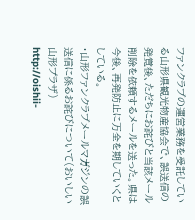ファンクラブの運営業務を受託している山形県観光物産協会で、誤送信の発覚後、ただちにお詫びと当該メール削除を依頼するメールを送った。県は今後、再発防止に万全を期していくとしている。
・山形ファンクラブメールマガジンの誤送信に係るお詫びについて(おいしい山形プラザ)
http://oishii-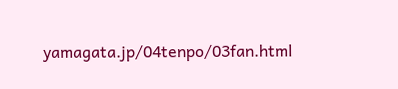yamagata.jp/04tenpo/03fan.html